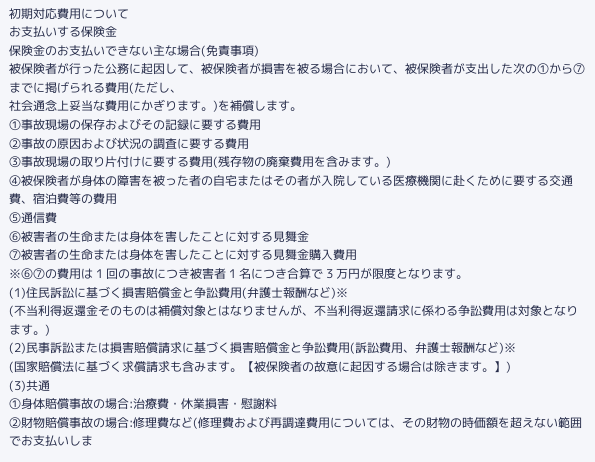初期対応費用について
お支払いする保険金
保険金のお支払いできない主な場合(免責事項)
被保険者が行った公務に起因して、被保険者が損害を被る場合において、被保険者が支出した次の①から⑦までに掲げられる費用(ただし、
社会通念上妥当な費用にかぎります。)を補償します。
①事故現場の保存およびその記録に要する費用
②事故の原因および状況の調査に要する費用
③事故現場の取り片付けに要する費用(残存物の廃棄費用を含みます。)
④被保険者が身体の障害を被った者の自宅またはその者が入院している医療機関に赴くために要する交通費、宿泊費等の費用
⑤通信費
⑥被害者の生命または身体を害したことに対する見舞金
⑦被害者の生命または身体を害したことに対する見舞金購入費用
※⑥⑦の費用は 1 回の事故につき被害者 1 名につき合算で 3 万円が限度となります。
(1)住民訴訟に基づく損害賠償金と争訟費用(弁護士報酬など)※
(不当利得返還金そのものは補償対象とはなりませんが、不当利得返還請求に係わる争訟費用は対象となります。)
(2)民事訴訟または損害賠償請求に基づく損害賠償金と争訟費用(訴訟費用、弁護士報酬など)※
(国家賠償法に基づく求償請求も含みます。【被保険者の故意に起因する場合は除きます。】)
(3)共通
①身体賠償事故の場合:治療費・休業損害・慰謝料
②財物賠償事故の場合:修理費など(修理費および再調達費用については、その財物の時価額を超えない範囲でお支払いしま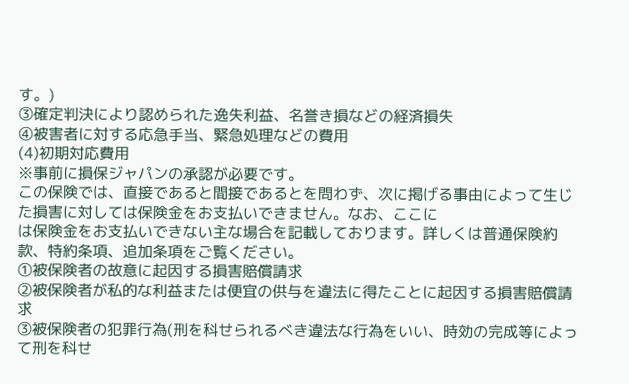す。)
③確定判決により認められた逸失利益、名誉き損などの経済損失
④被害者に対する応急手当、緊急処理などの費用
(4)初期対応費用
※事前に損保ジャパンの承認が必要です。
この保険では、直接であると間接であるとを問わず、次に掲げる事由によって生じた損害に対しては保険金をお支払いできません。なお、ここに
は保険金をお支払いできない主な場合を記載しております。詳しくは普通保険約款、特約条項、追加条項をご覧ください。
①被保険者の故意に起因する損害賠償請求
②被保険者が私的な利益または便宜の供与を違法に得たことに起因する損害賠償請求
③被保険者の犯罪行為(刑を科せられるべき違法な行為をいい、時効の完成等によって刑を科せ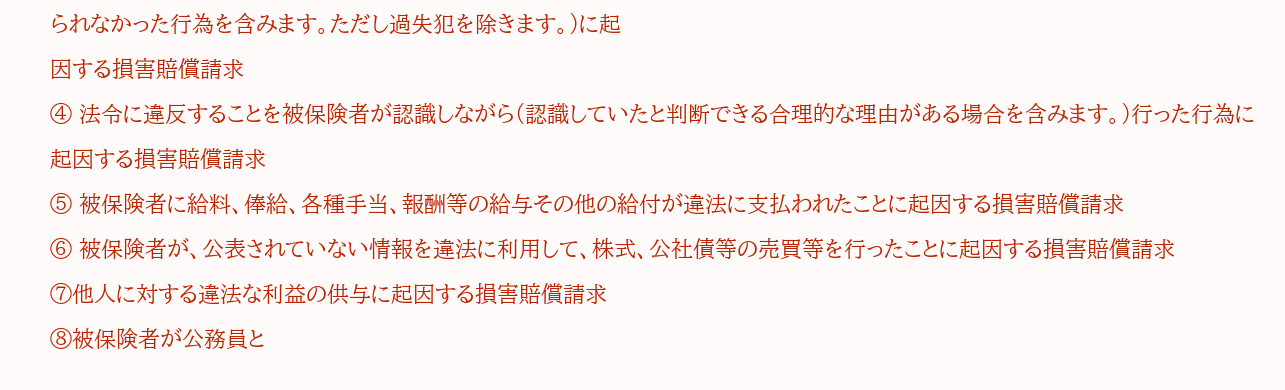られなかった行為を含みます。ただし過失犯を除きます。)に起
因する損害賠償請求
④ 法令に違反することを被保険者が認識しながら(認識していたと判断できる合理的な理由がある場合を含みます。)行った行為に起因する損害賠償請求
⑤ 被保険者に給料、俸給、各種手当、報酬等の給与その他の給付が違法に支払われたことに起因する損害賠償請求
⑥ 被保険者が、公表されていない情報を違法に利用して、株式、公社債等の売買等を行ったことに起因する損害賠償請求
⑦他人に対する違法な利益の供与に起因する損害賠償請求
⑧被保険者が公務員と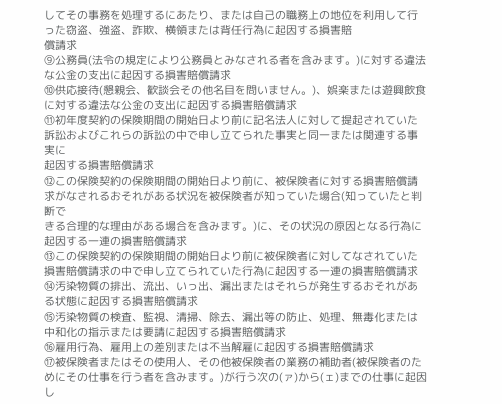してその事務を処理するにあたり、または自己の職務上の地位を利用して行った窃盗、強盗、詐欺、横領または背任行為に起因する損害賠
償請求
⑨公務員(法令の規定により公務員とみなされる者を含みます。)に対する違法な公金の支出に起因する損害賠償請求
⑩供応接待(懇親会、歓談会その他名目を問いません。)、娯楽または遊興飲食に対する違法な公金の支出に起因する損害賠償請求
⑪初年度契約の保険期間の開始日より前に記名法人に対して提起されていた訴訟およびこれらの訴訟の中で申し立てられた事実と同一または関連する事実に
起因する損害賠償請求
⑫この保険契約の保険期間の開始日より前に、被保険者に対する損害賠償請求がなされるおそれがある状況を被保険者が知っていた場合(知っていたと判断で
きる合理的な理由がある場合を含みます。)に、その状況の原因となる行為に起因する一連の損害賠償請求
⑬この保険契約の保険期間の開始日より前に被保険者に対してなされていた損害賠償請求の中で申し立てられていた行為に起因する一連の損害賠償請求
⑭汚染物質の排出、流出、いっ出、漏出またはそれらが発生するおそれがある状態に起因する損害賠償請求
⑮汚染物質の検査、監視、清掃、除去、漏出等の防止、処理、無毒化または中和化の指示または要請に起因する損害賠償請求
⑯雇用行為、雇用上の差別または不当解雇に起因する損害賠償請求
⑰被保険者またはその使用人、その他被保険者の業務の補助者(被保険者のためにその仕事を行う者を含みます。)が行う次の(ァ)から(ェ)までの仕事に起因し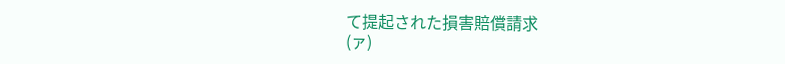て提起された損害賠償請求
(ァ)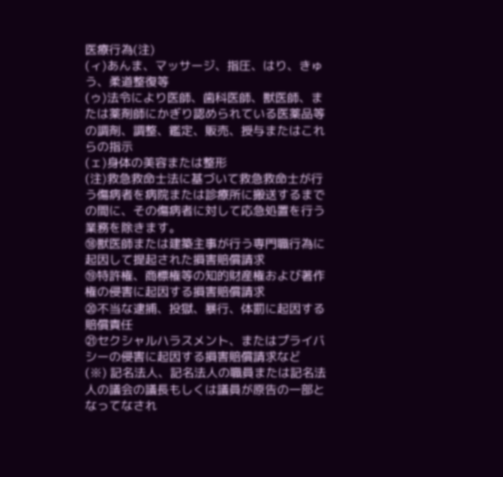医療行為(注)
(ィ)あんま、マッサージ、指圧、はり、きゅう、柔道整復等
(ゥ)法令により医師、歯科医師、獣医師、または薬剤師にかぎり認められている医薬品等の調剤、調整、鑑定、販売、授与またはこれらの指示
(ェ)身体の美容または整形
(注)救急救命士法に基づいて救急救命士が行う傷病者を病院または診療所に搬送するまでの間に、その傷病者に対して応急処置を行う業務を除きます。
⑱獣医師または建築主事が行う専門職行為に起因して提起された損害賠償請求
⑲特許権、商標権等の知的財産権および著作権の侵害に起因する損害賠償請求
⑳不当な逮捕、投獄、暴行、体罰に起因する賠償責任
㉑セクシャルハラスメント、またはプライバシーの侵害に起因する損害賠償請求など
(※) 記名法人、記名法人の職員または記名法人の議会の議長もしくは議員が原告の一部となってなされ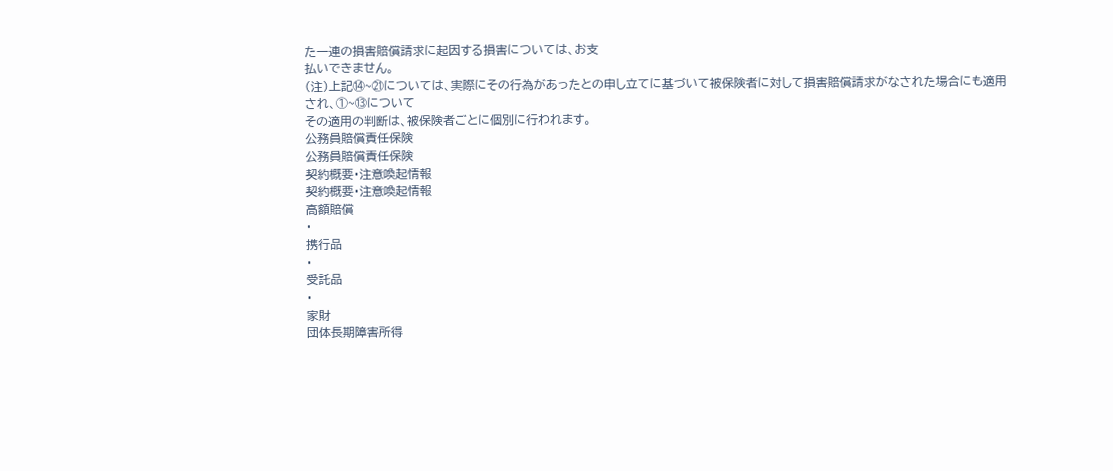た一連の損害賠償請求に起因する損害については、お支
払いできません。
(注)上記⑭~㉑については、実際にその行為があったとの申し立てに基づいて被保険者に対して損害賠償請求がなされた場合にも適用され、①~⑬について
その適用の判断は、被保険者ごとに個別に行われます。
公務員賠償責任保険
公務員賠償責任保険
契約概要・注意喚起情報
契約概要・注意喚起情報
高額賠償
・
携行品
・
受託品
・
家財
団体長期障害所得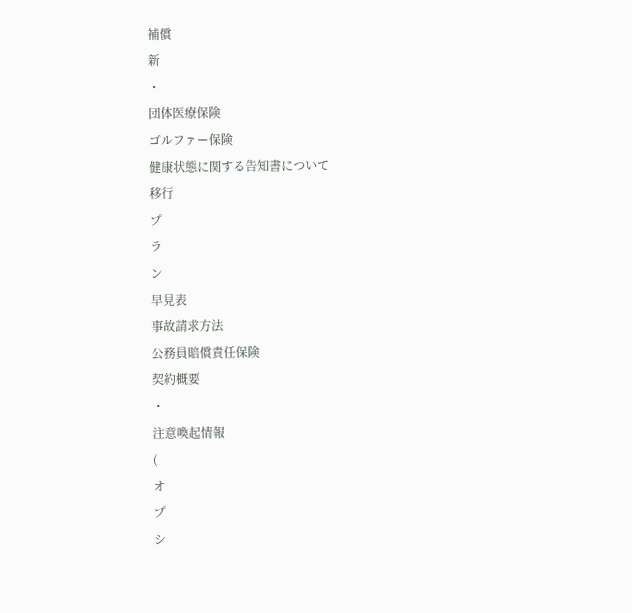補償
新
・
団体医療保険
ゴルファー保険
健康状態に関する告知書について
移行
プ
ラ
ン
早見表
事故請求方法
公務員賠償責任保険
契約概要
・
注意喚起情報
(
オ
プ
シ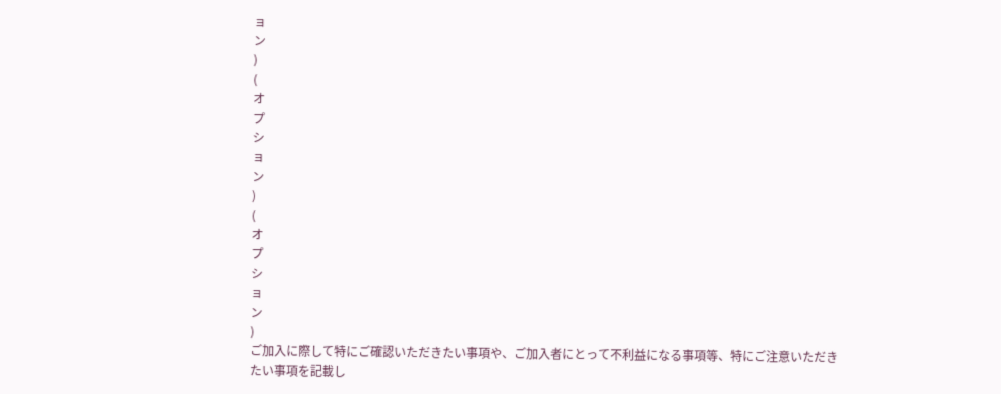ョ
ン
)
(
オ
プ
シ
ョ
ン
)
(
オ
プ
シ
ョ
ン
)
ご加入に際して特にご確認いただきたい事項や、ご加入者にとって不利益になる事項等、特にご注意いただきたい事項を記載し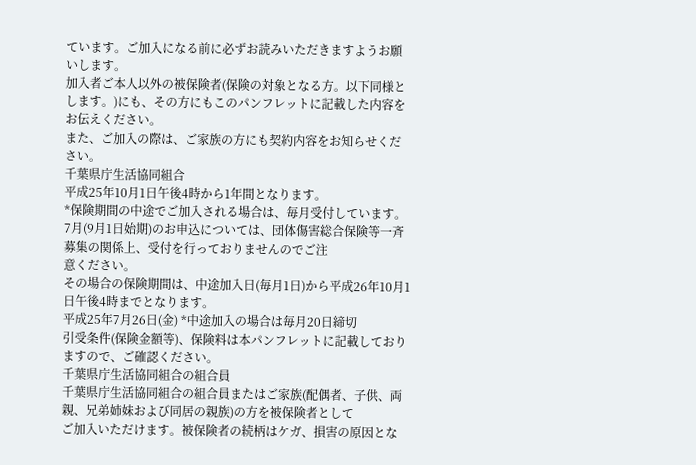ています。ご加入になる前に必ずお読みいただきますようお願いします。
加入者ご本人以外の被保険者(保険の対象となる方。以下同様とします。)にも、その方にもこのパンフレットに記載した内容をお伝えください。
また、ご加入の際は、ご家族の方にも契約内容をお知らせください。
千葉県庁生活協同組合
平成25年10月1日午後4時から1年間となります。
*保険期間の中途でご加入される場合は、毎月受付しています。
7月(9月1日始期)のお申込については、団体傷害総合保険等一斉募集の関係上、受付を行っておりませんのでご注
意ください。
その場合の保険期間は、中途加入日(毎月1日)から平成26年10月1日午後4時までとなります。
平成25年7月26日(金) *中途加入の場合は毎月20日締切
引受条件(保険金額等)、保険料は本パンフレットに記載しておりますので、ご確認ください。
千葉県庁生活協同組合の組合員
千葉県庁生活協同組合の組合員またはご家族(配偶者、子供、両親、兄弟姉妹および同居の親族)の方を被保険者として
ご加入いただけます。被保険者の続柄はケガ、損害の原因とな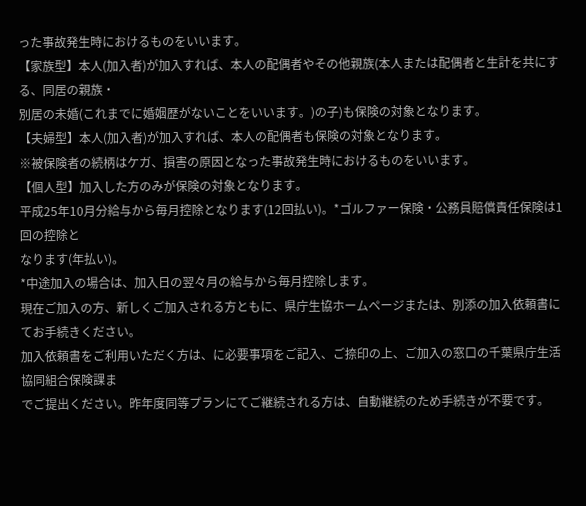った事故発生時におけるものをいいます。
【家族型】本人(加入者)が加入すれば、本人の配偶者やその他親族(本人または配偶者と生計を共にする、同居の親族・
別居の未婚(これまでに婚姻歴がないことをいいます。)の子)も保険の対象となります。
【夫婦型】本人(加入者)が加入すれば、本人の配偶者も保険の対象となります。
※被保険者の続柄はケガ、損害の原因となった事故発生時におけるものをいいます。
【個人型】加入した方のみが保険の対象となります。
平成25年10月分給与から毎月控除となります(12回払い)。*ゴルファー保険・公務員賠償責任保険は1回の控除と
なります(年払い)。
*中途加入の場合は、加入日の翌々月の給与から毎月控除します。
現在ご加入の方、新しくご加入される方ともに、県庁生協ホームページまたは、別添の加入依頼書にてお手続きください。
加入依頼書をご利用いただく方は、に必要事項をご記入、ご捺印の上、ご加入の窓口の千葉県庁生活協同組合保険課ま
でご提出ください。昨年度同等プランにてご継続される方は、自動継続のため手続きが不要です。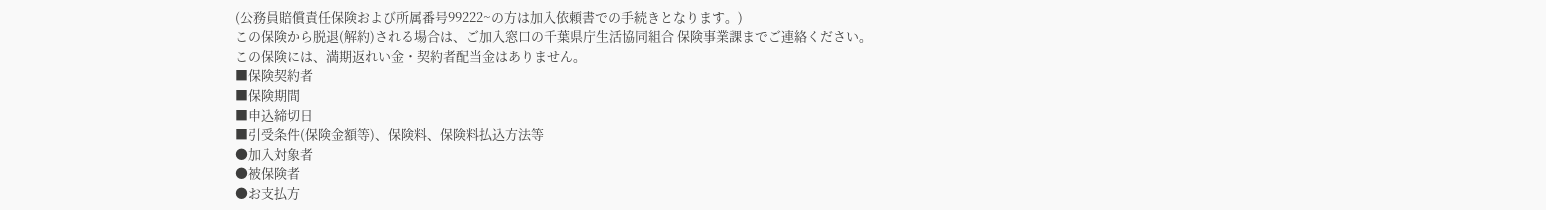(公務員賠償責任保険および所属番号99222~の方は加入依頼書での手続きとなります。)
この保険から脱退(解約)される場合は、ご加入窓口の千葉県庁生活協同組合 保険事業課までご連絡ください。
この保険には、満期返れい金・契約者配当金はありません。
■保険契約者
■保険期間
■申込締切日
■引受条件(保険金額等)、保険料、保険料払込方法等
●加入対象者
●被保険者
●お支払方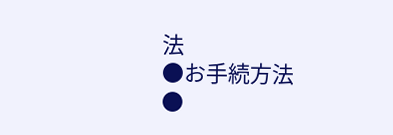法
●お手続方法
●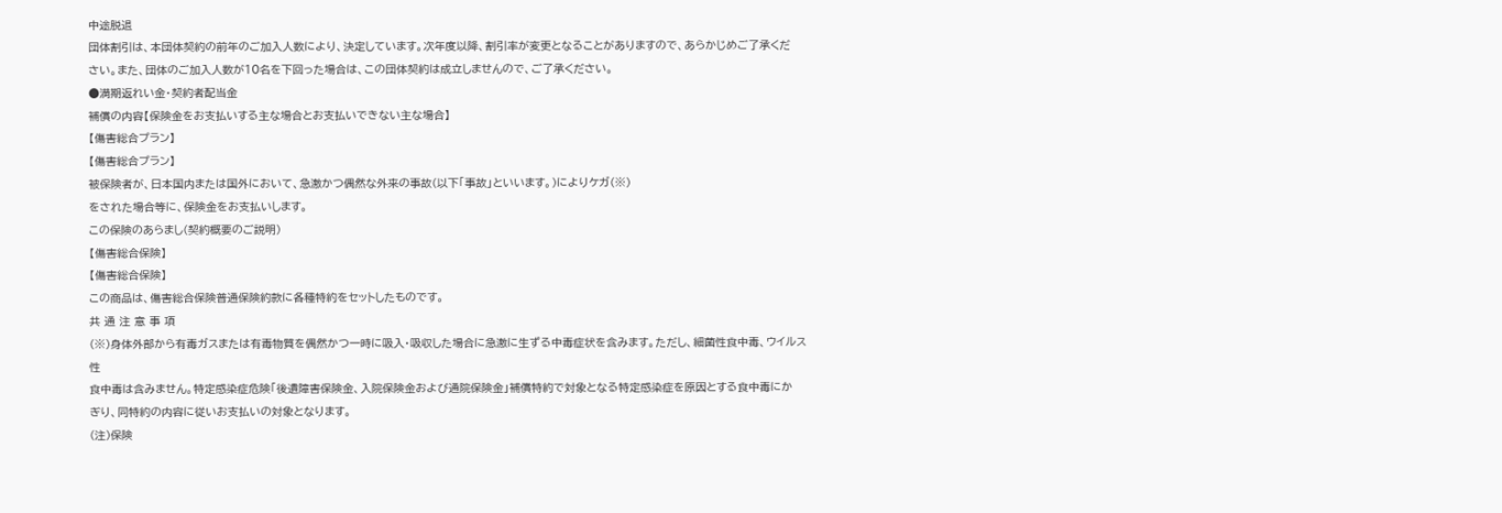中途脱退
団体割引は、本団体契約の前年のご加入人数により、決定しています。次年度以降、割引率が変更となることがありますので、あらかじめご了承くだ
さい。また、団体のご加入人数が10名を下回った場合は、この団体契約は成立しませんので、ご了承ください。
●満期返れい金・契約者配当金
補償の内容【保険金をお支払いする主な場合とお支払いできない主な場合】
【傷害総合プラン】
【傷害総合プラン】
被保険者が、日本国内または国外において、急激かつ偶然な外来の事故(以下「事故」といいます。)によりケガ(※)
をされた場合等に、保険金をお支払いします。
この保険のあらまし(契約概要のご説明)
【傷害総合保険】
【傷害総合保険】
この商品は、傷害総合保険普通保険約款に各種特約をセットしたものです。
共 通 注 意 事 項
(※)身体外部から有毒ガスまたは有毒物質を偶然かつ一時に吸入・吸収した場合に急激に生ずる中毒症状を含みます。ただし、細菌性食中毒、ウイルス性
食中毒は含みません。特定感染症危険「後遺障害保険金、入院保険金および通院保険金」補償特約で対象となる特定感染症を原因とする食中毒にか
ぎり、同特約の内容に従いお支払いの対象となります。
(注)保険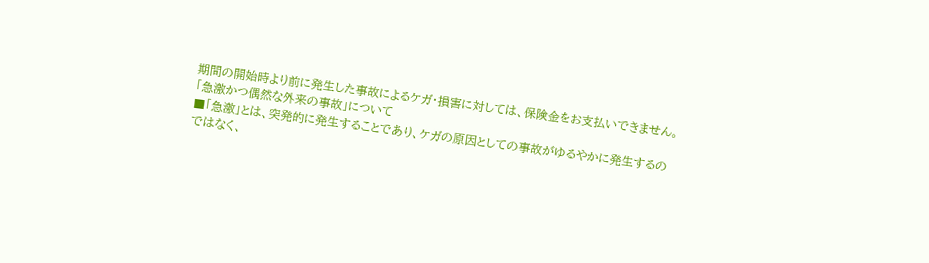期間の開始時より前に発生した事故によるケガ・損害に対しては、保険金をお支払いできません。
「急激かつ偶然な外来の事故」について
■「急激」とは、突発的に発生することであり、ケガの原因としての事故がゆるやかに発生するのではなく、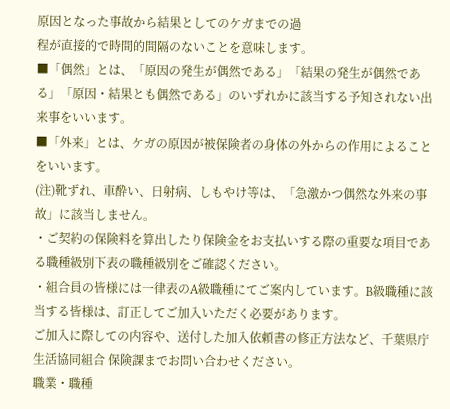原因となった事故から結果としてのケガまでの過
程が直接的で時間的間隔のないことを意味します。
■「偶然」とは、「原因の発生が偶然である」「結果の発生が偶然である」「原因・結果とも偶然である」のいずれかに該当する予知されない出来事をいいます。
■「外来」とは、ケガの原因が被保険者の身体の外からの作用によることをいいます。
(注)靴ずれ、車酔い、日射病、しもやけ等は、「急激かつ偶然な外来の事故」に該当しません。
・ご契約の保険料を算出したり保険金をお支払いする際の重要な項目である職種級別下表の職種級別をご確認ください。
・組合員の皆様には一律表のA級職種にてご案内しています。B級職種に該当する皆様は、訂正してご加入いただく必要があります。
ご加入に際しての内容や、送付した加入依頼書の修正方法など、千葉県庁生活協同組合 保険課までお問い合わせください。
職業・職種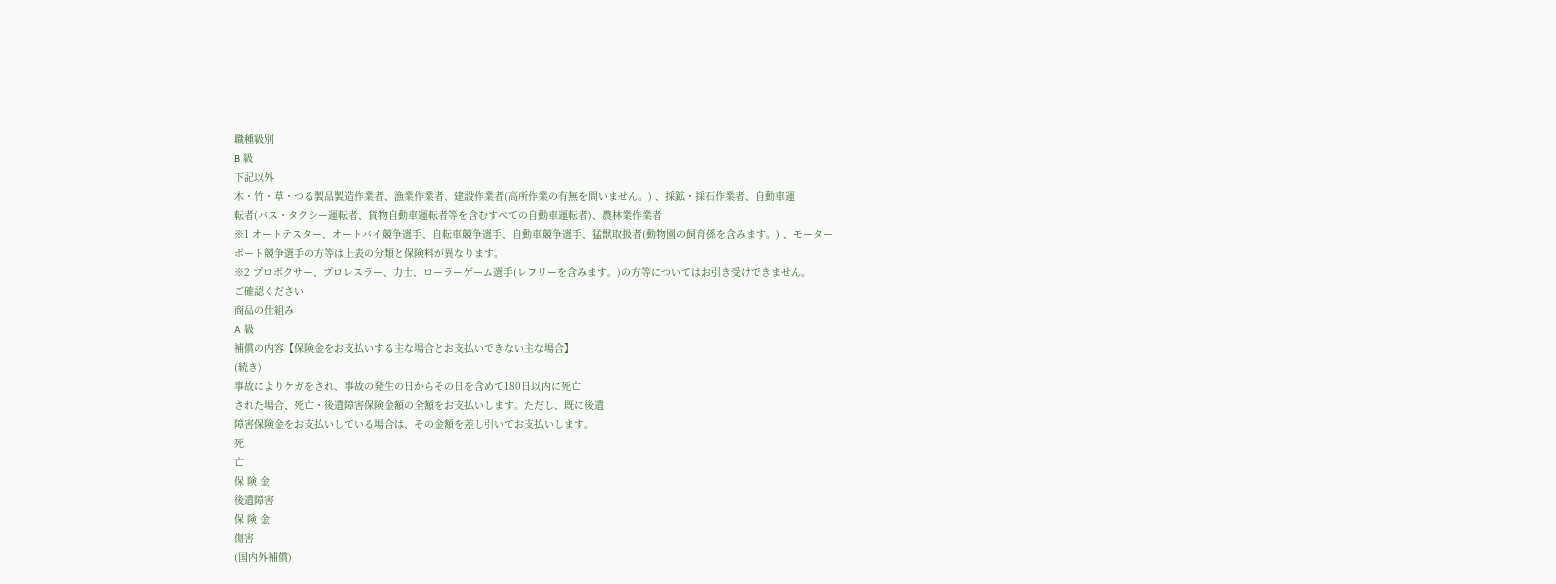職種級別
B 級
下記以外
木・竹・草・つる製品製造作業者、漁業作業者、建設作業者(高所作業の有無を問いません。) 、採鉱・採石作業者、自動車運
転者(バス・タクシー運転者、貨物自動車運転者等を含むすべての自動車運転者)、農林業作業者
※1 オートテスター、オートバイ競争選手、自転車競争選手、自動車競争選手、猛獣取扱者(動物園の飼育係を含みます。) 、モーター
ボート競争選手の方等は上表の分類と保険料が異なります。
※2 プロボクサー、プロレスラー、力士、ローラーゲーム選手(レフリーを含みます。)の方等についてはお引き受けできません。
ご確認ください
商品の仕組み
A 級
補償の内容【保険金をお支払いする主な場合とお支払いできない主な場合】
(続き)
事故によりケガをされ、事故の発生の日からその日を含めて180日以内に死亡
された場合、死亡・後遺障害保険金額の全額をお支払いします。ただし、既に後遺
障害保険金をお支払いしている場合は、その金額を差し引いてお支払いします。
死
亡
保 険 金
後遺障害
保 険 金
傷害
(国内外補償)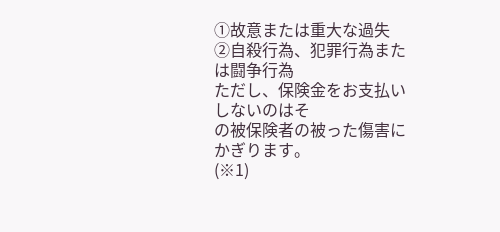①故意または重大な過失
②自殺行為、犯罪行為または闘争行為
ただし、保険金をお支払いしないのはそ
の被保険者の被った傷害にかぎります。
(※1)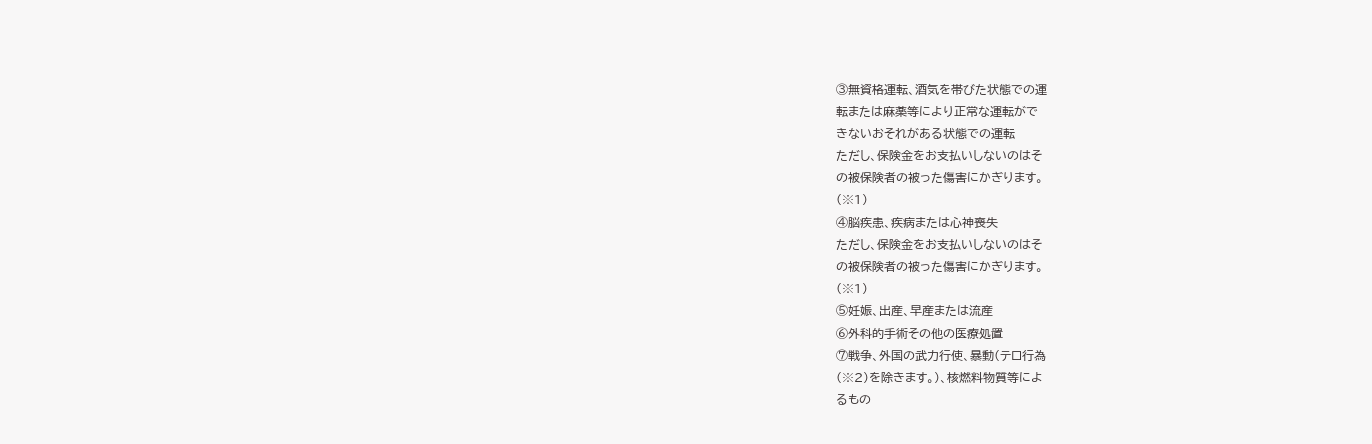③無資格運転、酒気を帯びた状態での運
転または麻薬等により正常な運転がで
きないおそれがある状態での運転
ただし、保険金をお支払いしないのはそ
の被保険者の被った傷害にかぎります。
(※1)
④脳疾患、疾病または心神喪失
ただし、保険金をお支払いしないのはそ
の被保険者の被った傷害にかぎります。
(※1)
⑤妊娠、出産、早産または流産
⑥外科的手術その他の医療処置
⑦戦争、外国の武力行使、暴動(テロ行為
(※2)を除きます。)、核燃料物質等によ
るもの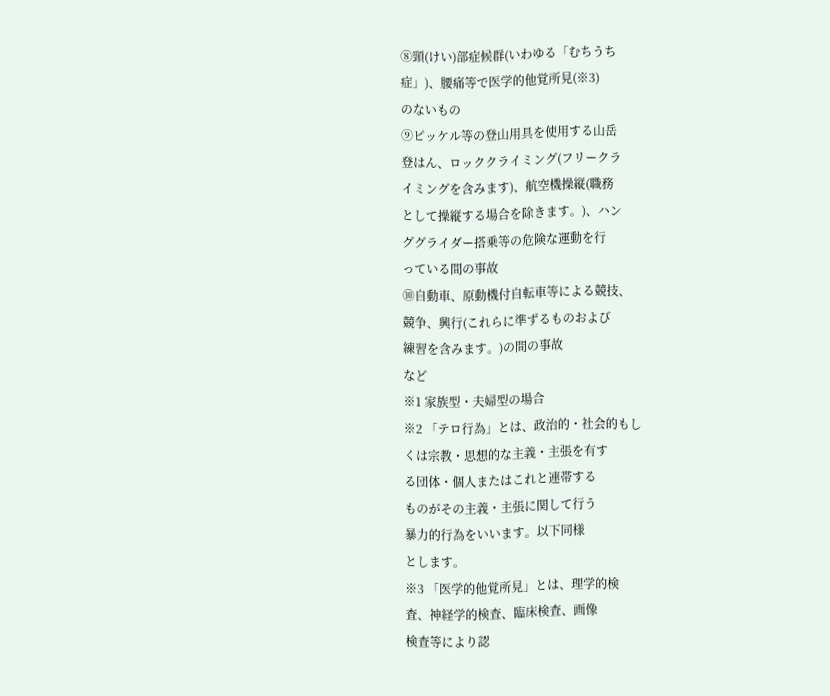⑧頸(けい)部症候群(いわゆる「むちうち
症」)、腰痛等で医学的他覚所見(※3)
のないもの
⑨ピッケル等の登山用具を使用する山岳
登はん、ロッククライミング(フリークラ
イミングを含みます)、航空機操縦(職務
として操縦する場合を除きます。)、ハン
ググライダー搭乗等の危険な運動を行
っている間の事故
⑩自動車、原動機付自転車等による競技、
競争、興行(これらに準ずるものおよび
練習を含みます。)の間の事故
など
※1 家族型・夫婦型の場合
※2 「テロ行為」とは、政治的・社会的もし
くは宗教・思想的な主義・主張を有す
る団体・個人またはこれと連帯する
ものがその主義・主張に関して行う
暴力的行為をいいます。以下同様
とします。
※3 「医学的他覚所見」とは、理学的検
査、神経学的検査、臨床検査、画像
検査等により認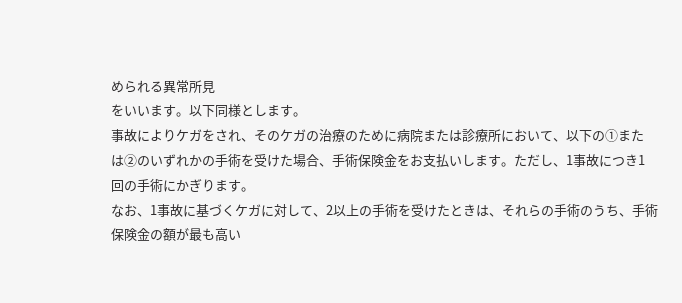められる異常所見
をいいます。以下同様とします。
事故によりケガをされ、そのケガの治療のために病院または診療所において、以下の①また
は②のいずれかの手術を受けた場合、手術保険金をお支払いします。ただし、1事故につき1
回の手術にかぎります。
なお、1事故に基づくケガに対して、2以上の手術を受けたときは、それらの手術のうち、手術
保険金の額が最も高い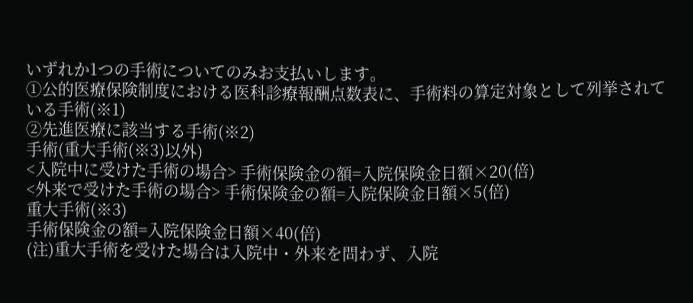いずれか1つの手術についてのみお支払いします。
①公的医療保険制度における医科診療報酬点数表に、手術料の算定対象として列挙されて
いる手術(※1)
②先進医療に該当する手術(※2)
手術(重大手術(※3)以外)
<入院中に受けた手術の場合> 手術保険金の額=入院保険金日額×20(倍)
<外来で受けた手術の場合> 手術保険金の額=入院保険金日額×5(倍)
重大手術(※3)
手術保険金の額=入院保険金日額×40(倍)
(注)重大手術を受けた場合は入院中・外来を問わず、入院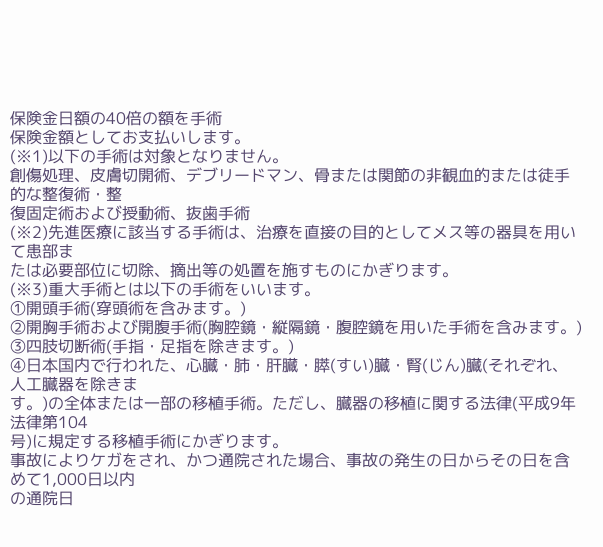保険金日額の40倍の額を手術
保険金額としてお支払いします。
(※1)以下の手術は対象となりません。
創傷処理、皮膚切開術、デブリードマン、骨または関節の非観血的または徒手的な整復術・整
復固定術および授動術、抜歯手術
(※2)先進医療に該当する手術は、治療を直接の目的としてメス等の器具を用いて患部ま
たは必要部位に切除、摘出等の処置を施すものにかぎります。
(※3)重大手術とは以下の手術をいいます。
①開頭手術(穿頭術を含みます。)
②開胸手術および開腹手術(胸腔鏡・縦隔鏡・腹腔鏡を用いた手術を含みます。)
③四肢切断術(手指・足指を除きます。)
④日本国内で行われた、心臓・肺・肝臓・膵(すい)臓・腎(じん)臓(それぞれ、人工臓器を除きま
す。)の全体または一部の移植手術。ただし、臓器の移植に関する法律(平成9年法律第104
号)に規定する移植手術にかぎります。
事故によりケガをされ、かつ通院された場合、事故の発生の日からその日を含めて1,000日以内
の通院日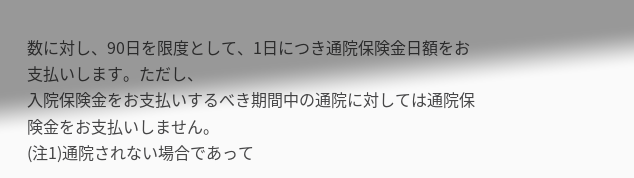数に対し、90日を限度として、1日につき通院保険金日額をお支払いします。ただし、
入院保険金をお支払いするべき期間中の通院に対しては通院保険金をお支払いしません。
(注1)通院されない場合であって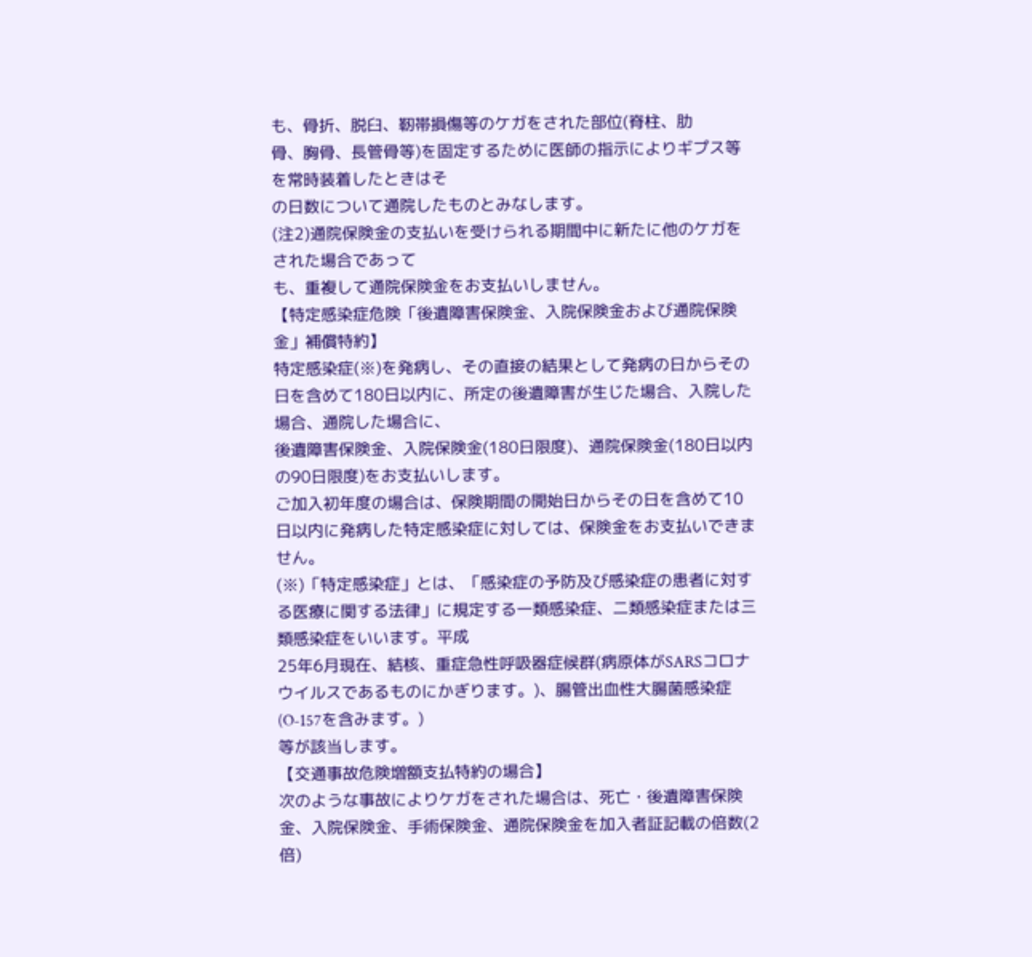も、骨折、脱臼、靭帯損傷等のケガをされた部位(脊柱、肋
骨、胸骨、長管骨等)を固定するために医師の指示によりギプス等を常時装着したときはそ
の日数について通院したものとみなします。
(注2)通院保険金の支払いを受けられる期間中に新たに他のケガをされた場合であって
も、重複して通院保険金をお支払いしません。
【特定感染症危険「後遺障害保険金、入院保険金および通院保険金」補償特約】
特定感染症(※)を発病し、その直接の結果として発病の日からその日を含めて180日以内に、所定の後遺障害が生じた場合、入院した場合、通院した場合に、
後遺障害保険金、入院保険金(180日限度)、通院保険金(180日以内の90日限度)をお支払いします。
ご加入初年度の場合は、保険期間の開始日からその日を含めて10日以内に発病した特定感染症に対しては、保険金をお支払いできません。
(※)「特定感染症」とは、「感染症の予防及び感染症の患者に対する医療に関する法律」に規定する一類感染症、二類感染症または三類感染症をいいます。平成
25年6月現在、結核、重症急性呼吸器症候群(病原体がSARSコロナウイルスであるものにかぎります。)、腸管出血性大腸菌感染症 (O-157を含みます。)
等が該当します。
【交通事故危険増額支払特約の場合】
次のような事故によりケガをされた場合は、死亡・後遺障害保険金、入院保険金、手術保険金、通院保険金を加入者証記載の倍数(2倍)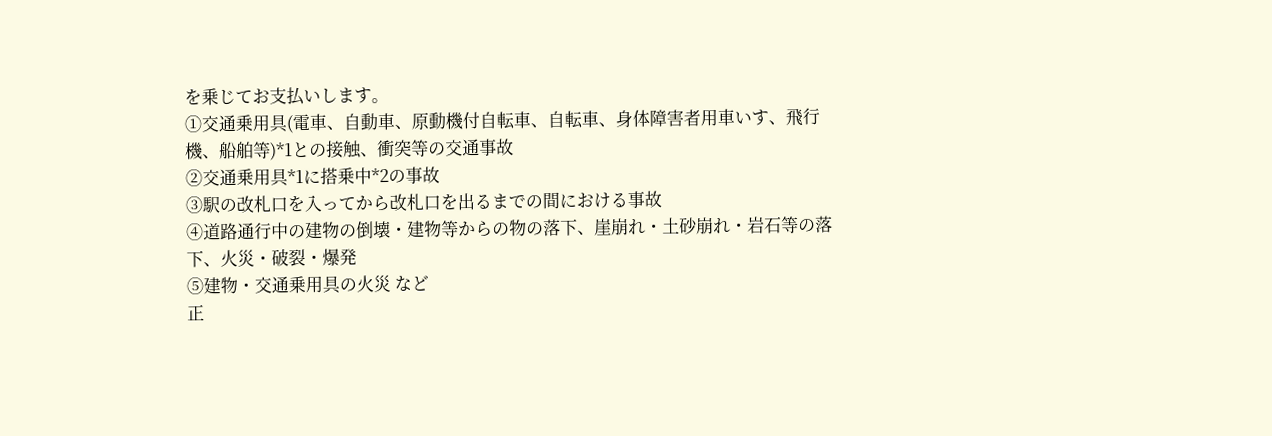を乗じてお支払いします。
①交通乗用具(電車、自動車、原動機付自転車、自転車、身体障害者用車いす、飛行機、船舶等)*1との接触、衝突等の交通事故
②交通乗用具*1に搭乗中*2の事故
③駅の改札口を入ってから改札口を出るまでの間における事故
④道路通行中の建物の倒壊・建物等からの物の落下、崖崩れ・土砂崩れ・岩石等の落下、火災・破裂・爆発
⑤建物・交通乗用具の火災 など
正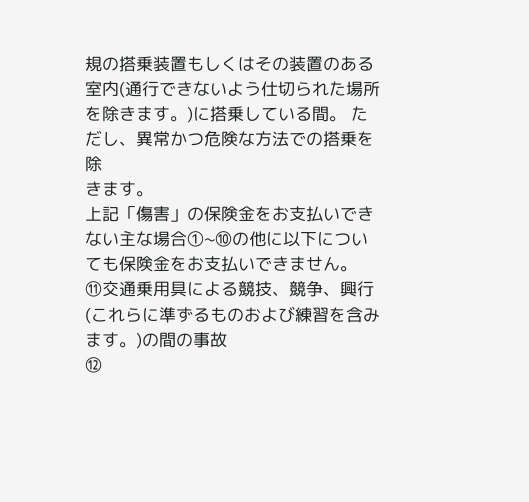規の搭乗装置もしくはその装置のある室内(通行できないよう仕切られた場所を除きます。)に搭乗している間。 ただし、異常かつ危険な方法での搭乗を除
きます。
上記「傷害」の保険金をお支払いできない主な場合①~⑩の他に以下についても保険金をお支払いできません。
⑪交通乗用具による競技、競争、興行(これらに準ずるものおよび練習を含みます。)の間の事故
⑫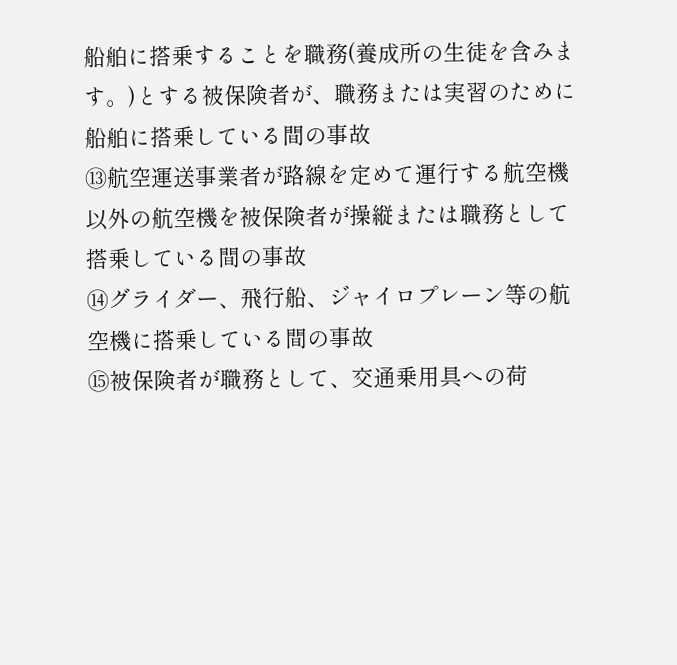船舶に搭乗することを職務(養成所の生徒を含みます。)とする被保険者が、職務または実習のために船舶に搭乗している間の事故
⑬航空運送事業者が路線を定めて運行する航空機以外の航空機を被保険者が操縦または職務として搭乗している間の事故
⑭グライダー、飛行船、ジャイロプレーン等の航空機に搭乗している間の事故
⑮被保険者が職務として、交通乗用具への荷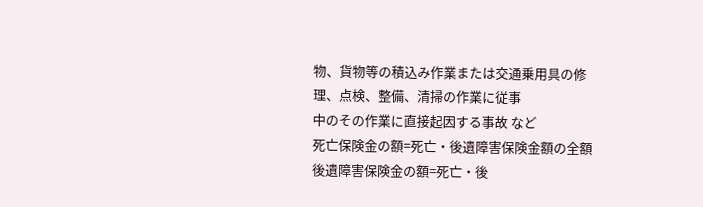物、貨物等の積込み作業または交通乗用具の修理、点検、整備、清掃の作業に従事
中のその作業に直接起因する事故 など
死亡保険金の額=死亡・後遺障害保険金額の全額
後遺障害保険金の額=死亡・後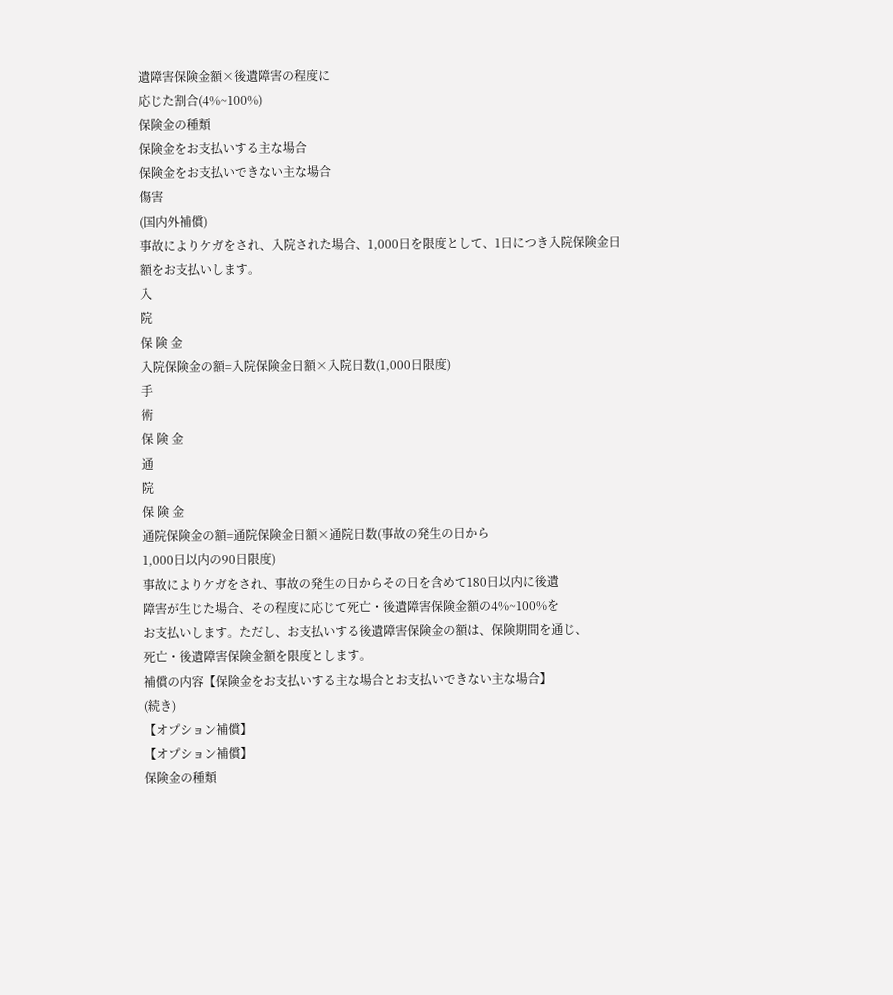遺障害保険金額×後遺障害の程度に
応じた割合(4%~100%)
保険金の種類
保険金をお支払いする主な場合
保険金をお支払いできない主な場合
傷害
(国内外補償)
事故によりケガをされ、入院された場合、1,000日を限度として、1日につき入院保険金日
額をお支払いします。
入
院
保 険 金
入院保険金の額=入院保険金日額×入院日数(1,000日限度)
手
術
保 険 金
通
院
保 険 金
通院保険金の額=通院保険金日額×通院日数(事故の発生の日から
1,000日以内の90日限度)
事故によりケガをされ、事故の発生の日からその日を含めて180日以内に後遺
障害が生じた場合、その程度に応じて死亡・後遺障害保険金額の4%~100%を
お支払いします。ただし、お支払いする後遺障害保険金の額は、保険期間を通じ、
死亡・後遺障害保険金額を限度とします。
補償の内容【保険金をお支払いする主な場合とお支払いできない主な場合】
(続き)
【オプション補償】
【オプション補償】
保険金の種類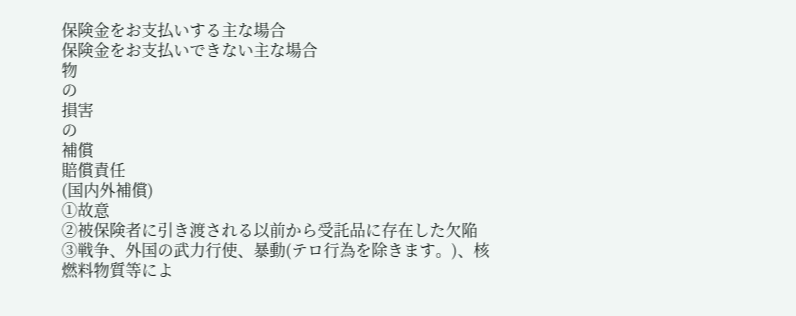保険金をお支払いする主な場合
保険金をお支払いできない主な場合
物
の
損害
の
補償
賠償責任
(国内外補償)
①故意
②被保険者に引き渡される以前から受託品に存在した欠陥
③戦争、外国の武力行使、暴動(テロ行為を除きます。)、核
燃料物質等によ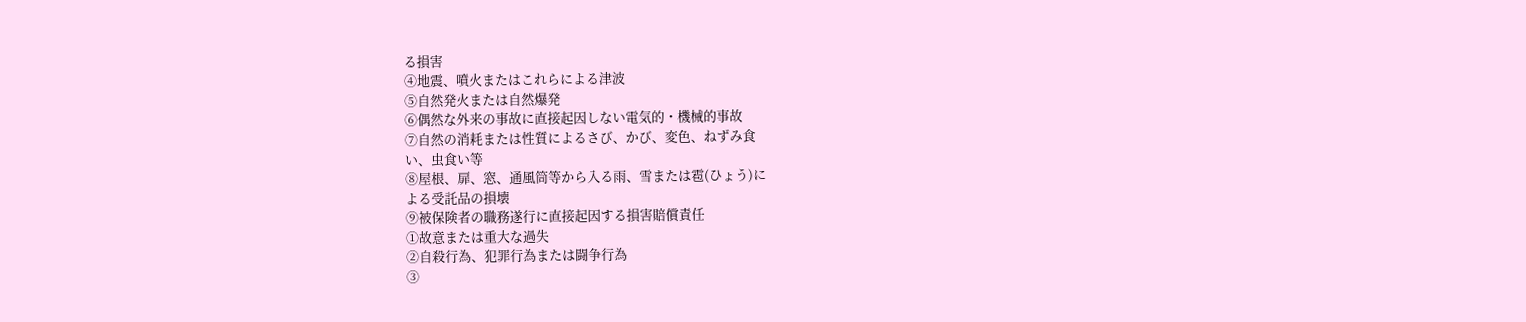る損害
④地震、噴火またはこれらによる津波
⑤自然発火または自然爆発
⑥偶然な外来の事故に直接起因しない電気的・機械的事故
⑦自然の消耗または性質によるさび、かび、変色、ねずみ食
い、虫食い等
⑧屋根、扉、窓、通風筒等から入る雨、雪または雹(ひょう)に
よる受託品の損壊
⑨被保険者の職務遂行に直接起因する損害賠償責任
①故意または重大な過失
②自殺行為、犯罪行為または闘争行為
③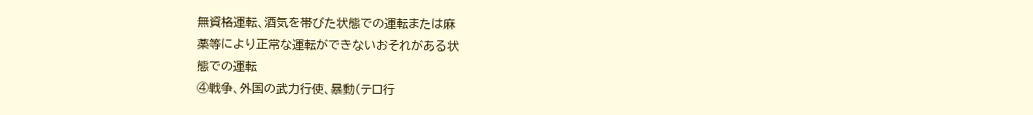無資格運転、酒気を帯びた状態での運転または麻
薬等により正常な運転ができないおそれがある状
態での運転
④戦争、外国の武力行使、暴動(テロ行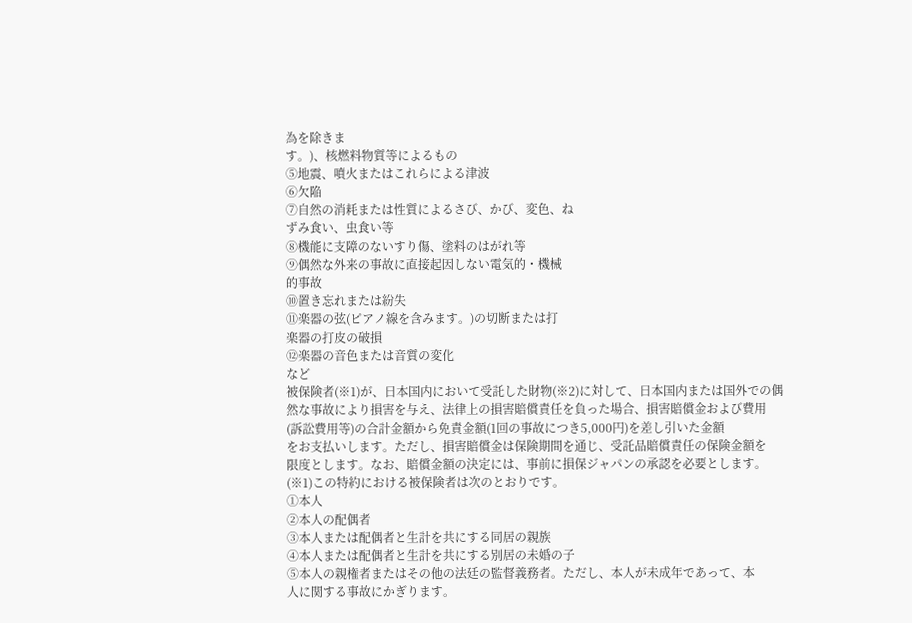為を除きま
す。)、核燃料物質等によるもの
⑤地震、噴火またはこれらによる津波
⑥欠陥
⑦自然の消耗または性質によるさび、かび、変色、ね
ずみ食い、虫食い等
⑧機能に支障のないすり傷、塗料のはがれ等
⑨偶然な外来の事故に直接起因しない電気的・機械
的事故
⑩置き忘れまたは紛失
⑪楽器の弦(ピアノ線を含みます。)の切断または打
楽器の打皮の破損
⑫楽器の音色または音質の変化
など
被保険者(※1)が、日本国内において受託した財物(※2)に対して、日本国内または国外での偶
然な事故により損害を与え、法律上の損害賠償責任を負った場合、損害賠償金および費用
(訴訟費用等)の合計金額から免責金額(1回の事故につき5,000円)を差し引いた金額
をお支払いします。ただし、損害賠償金は保険期間を通じ、受託品賠償責任の保険金額を
限度とします。なお、賠償金額の決定には、事前に損保ジャパンの承認を必要とします。
(※1)この特約における被保険者は次のとおりです。
①本人
②本人の配偶者
③本人または配偶者と生計を共にする同居の親族
④本人または配偶者と生計を共にする別居の未婚の子
⑤本人の親権者またはその他の法廷の監督義務者。ただし、本人が未成年であって、本
人に関する事故にかぎります。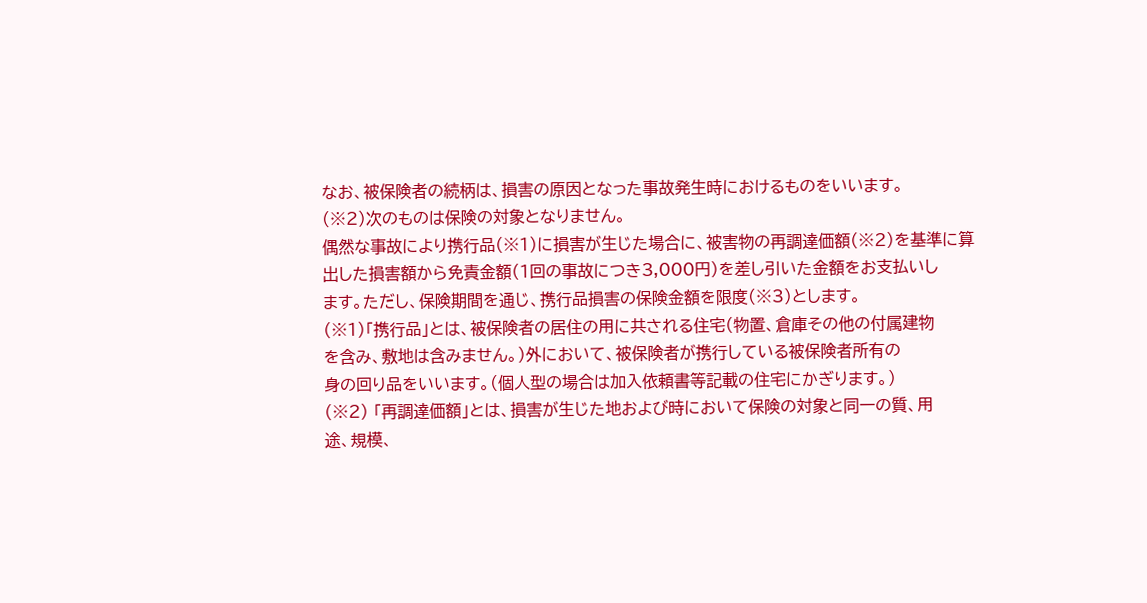なお、被保険者の続柄は、損害の原因となった事故発生時におけるものをいいます。
(※2)次のものは保険の対象となりません。
偶然な事故により携行品(※1)に損害が生じた場合に、被害物の再調達価額(※2)を基準に算
出した損害額から免責金額(1回の事故につき3,000円)を差し引いた金額をお支払いし
ます。ただし、保険期間を通じ、携行品損害の保険金額を限度(※3)とします。
(※1)「携行品」とは、被保険者の居住の用に共される住宅(物置、倉庫その他の付属建物
を含み、敷地は含みません。)外において、被保険者が携行している被保険者所有の
身の回り品をいいます。(個人型の場合は加入依頼書等記載の住宅にかぎります。)
(※2) 「再調達価額」とは、損害が生じた地および時において保険の対象と同一の質、用
途、規模、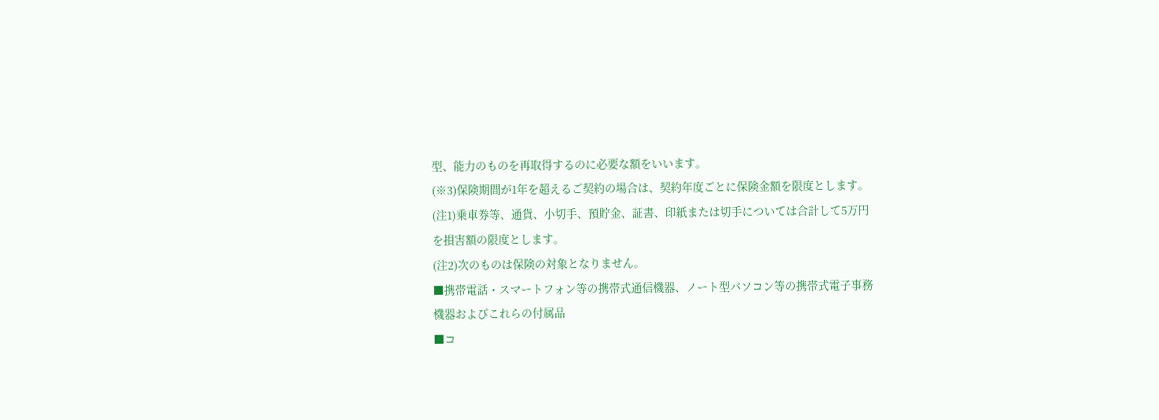型、能力のものを再取得するのに必要な額をいいます。
(※3)保険期間が1年を超えるご契約の場合は、契約年度ごとに保険金額を限度とします。
(注1)乗車券等、通貨、小切手、預貯金、証書、印紙または切手については合計して5万円
を損害額の限度とします。
(注2)次のものは保険の対象となりません。
■携帯電話・スマートフォン等の携帯式通信機器、ノート型パソコン等の携帯式電子事務
機器およびこれらの付属品
■コ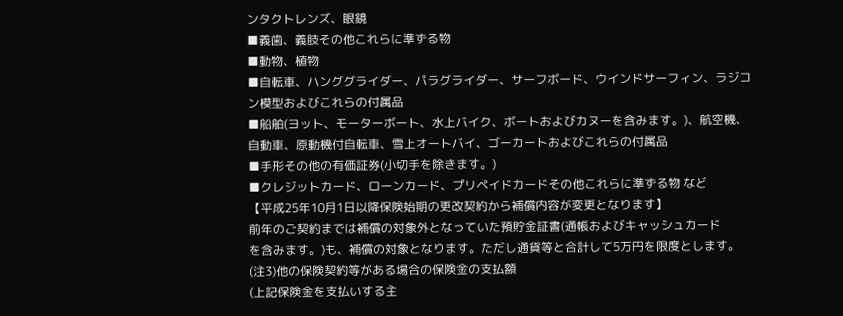ンタクトレンズ、眼鏡
■義歯、義肢その他これらに準ずる物
■動物、植物
■自転車、ハンググライダー、パラグライダー、サーフボード、ウインドサーフィン、ラジコ
ン模型およびこれらの付属品
■船舶(ヨット、モーターボート、水上バイク、ボートおよびカヌーを含みます。)、航空機、
自動車、原動機付自転車、雪上オートバイ、ゴーカートおよびこれらの付属品
■手形その他の有価証券(小切手を除きます。)
■クレジットカード、ローンカード、プリペイドカードその他これらに準ずる物 など
【平成25年10月1日以降保険始期の更改契約から補償内容が変更となります】
前年のご契約までは補償の対象外となっていた預貯金証書(通帳およびキャッシュカード
を含みます。)も、補償の対象となります。ただし通貨等と合計して5万円を限度とします。
(注3)他の保険契約等がある場合の保険金の支払額
(上記保険金を支払いする主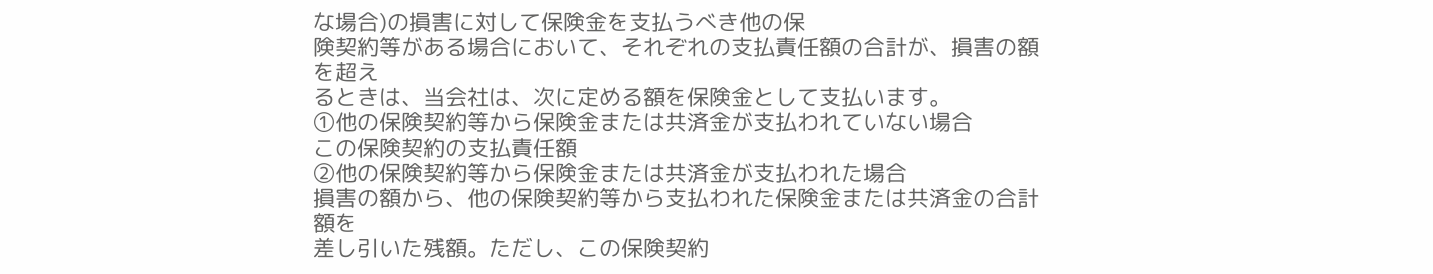な場合)の損害に対して保険金を支払うべき他の保
険契約等がある場合において、それぞれの支払責任額の合計が、損害の額を超え
るときは、当会社は、次に定める額を保険金として支払います。
①他の保険契約等から保険金または共済金が支払われていない場合
この保険契約の支払責任額
②他の保険契約等から保険金または共済金が支払われた場合
損害の額から、他の保険契約等から支払われた保険金または共済金の合計額を
差し引いた残額。ただし、この保険契約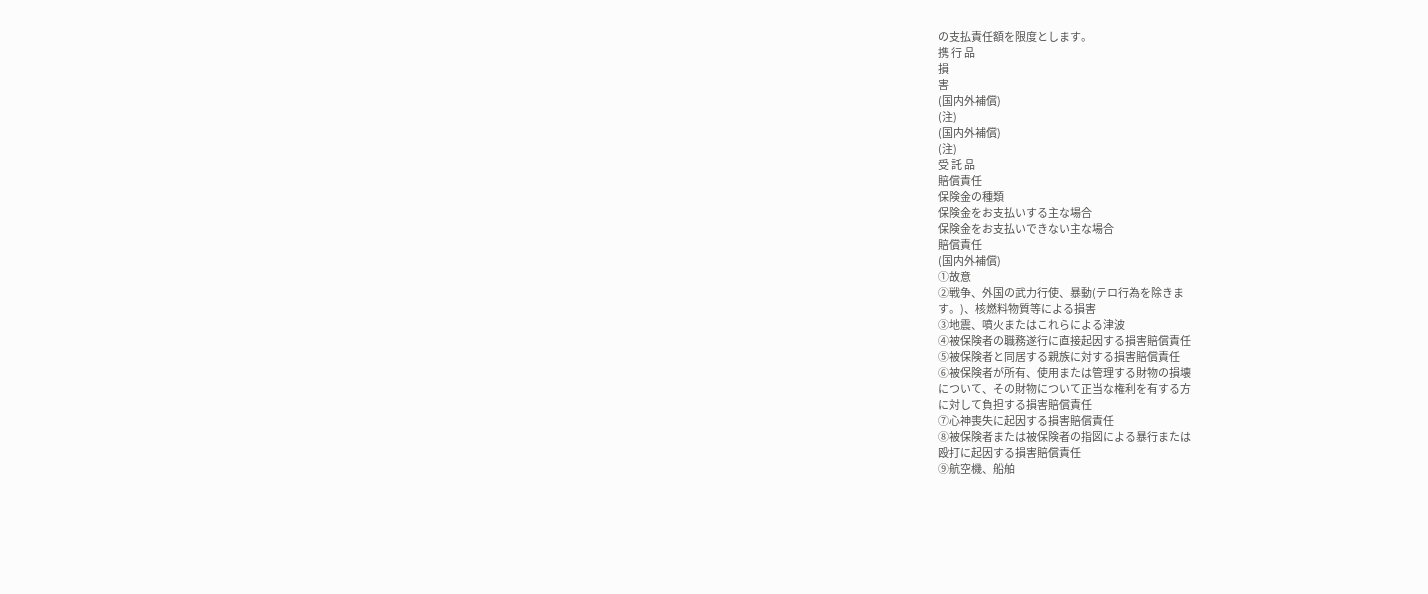の支払責任額を限度とします。
携 行 品
損
害
(国内外補償)
(注)
(国内外補償)
(注)
受 託 品
賠償責任
保険金の種類
保険金をお支払いする主な場合
保険金をお支払いできない主な場合
賠償責任
(国内外補償)
①故意
②戦争、外国の武力行使、暴動(テロ行為を除きま
す。)、核燃料物質等による損害
③地震、噴火またはこれらによる津波
④被保険者の職務遂行に直接起因する損害賠償責任
⑤被保険者と同居する親族に対する損害賠償責任
⑥被保険者が所有、使用または管理する財物の損壊
について、その財物について正当な権利を有する方
に対して負担する損害賠償責任
⑦心神喪失に起因する損害賠償責任
⑧被保険者または被保険者の指図による暴行または
殴打に起因する損害賠償責任
⑨航空機、船舶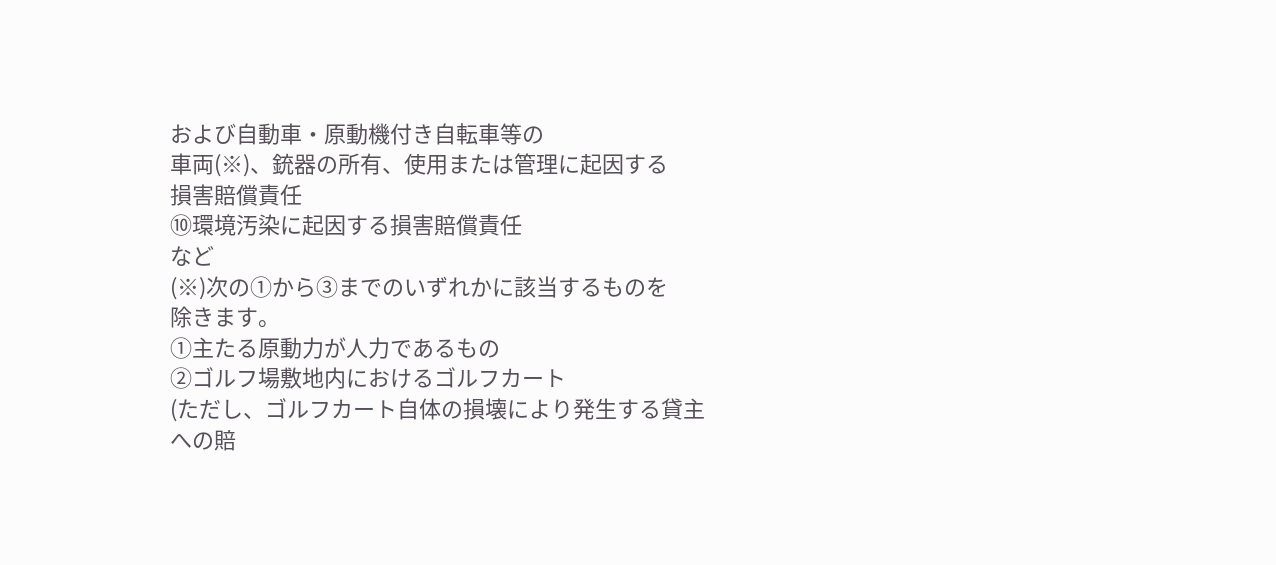および自動車・原動機付き自転車等の
車両(※)、銃器の所有、使用または管理に起因する
損害賠償責任
⑩環境汚染に起因する損害賠償責任
など
(※)次の①から③までのいずれかに該当するものを
除きます。
①主たる原動力が人力であるもの
②ゴルフ場敷地内におけるゴルフカート
(ただし、ゴルフカート自体の損壊により発生する貸主
への賠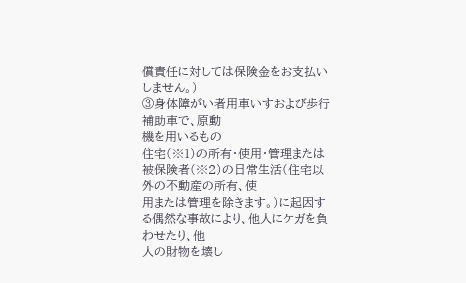償責任に対しては保険金をお支払いしません。)
③身体障がい者用車いすおよび歩行補助車で、原動
機を用いるもの
住宅(※1)の所有・使用・管理または被保険者(※2)の日常生活(住宅以外の不動産の所有、使
用または管理を除きます。)に起因する偶然な事故により、他人にケガを負わせたり、他
人の財物を壊し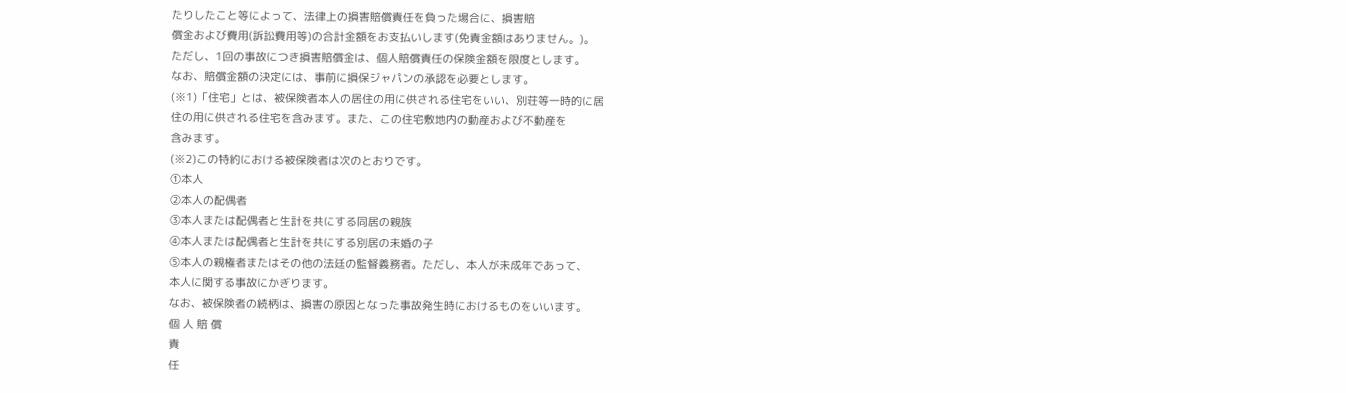たりしたこと等によって、法律上の損害賠償責任を負った場合に、損害賠
償金および費用(訴訟費用等)の合計金額をお支払いします(免責金額はありません。)。
ただし、1回の事故につき損害賠償金は、個人賠償責任の保険金額を限度とします。
なお、賠償金額の決定には、事前に損保ジャパンの承認を必要とします。
(※1)「住宅」とは、被保険者本人の居住の用に供される住宅をいい、別荘等一時的に居
住の用に供される住宅を含みます。また、この住宅敷地内の動産および不動産を
含みます。
(※2)この特約における被保険者は次のとおりです。
①本人
②本人の配偶者
③本人または配偶者と生計を共にする同居の親族
④本人または配偶者と生計を共にする別居の未婚の子
⑤本人の親権者またはその他の法廷の監督義務者。ただし、本人が未成年であって、
本人に関する事故にかぎります。
なお、被保険者の続柄は、損害の原因となった事故発生時におけるものをいいます。
個 人 賠 償
責
任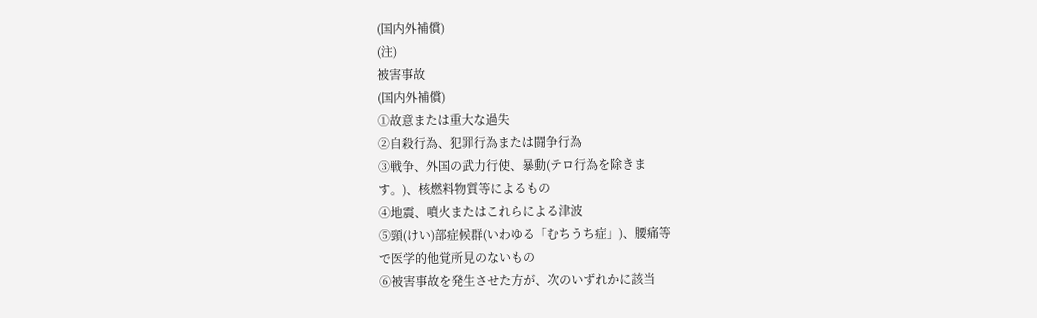(国内外補償)
(注)
被害事故
(国内外補償)
①故意または重大な過失
②自殺行為、犯罪行為または闘争行為
③戦争、外国の武力行使、暴動(テロ行為を除きま
す。)、核燃料物質等によるもの
④地震、噴火またはこれらによる津波
⑤頸(けい)部症候群(いわゆる「むちうち症」)、腰痛等
で医学的他覚所見のないもの
⑥被害事故を発生させた方が、次のいずれかに該当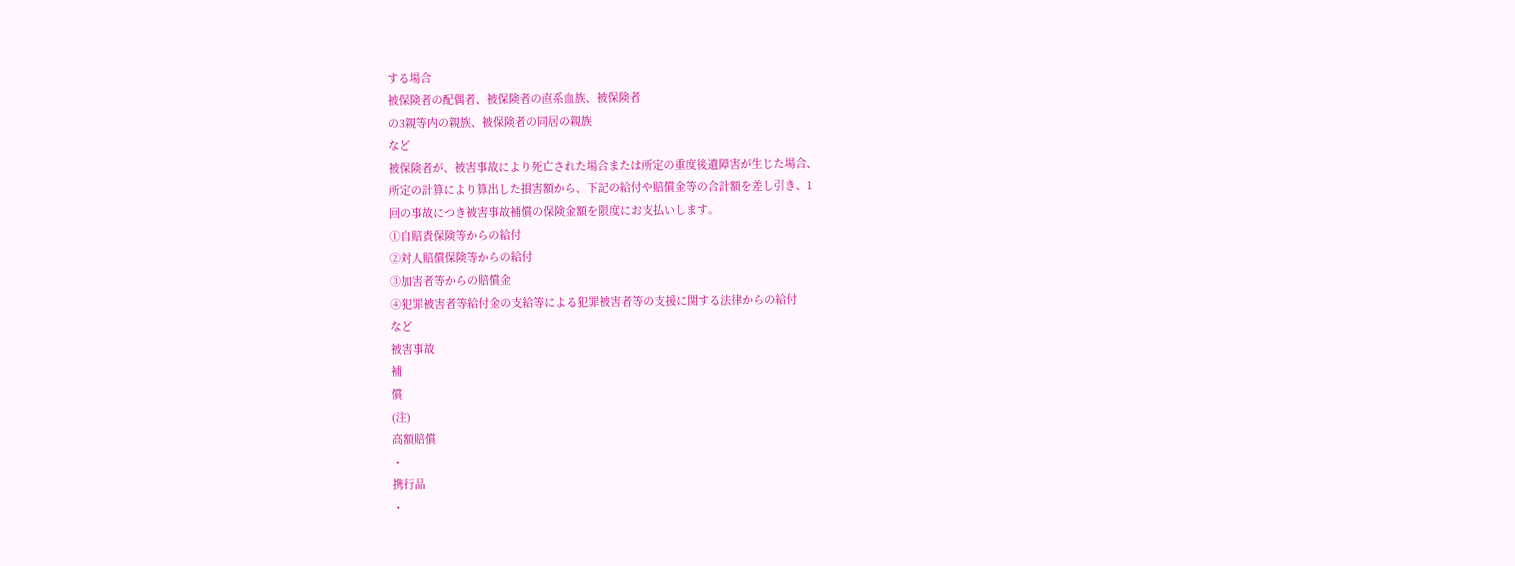する場合
被保険者の配偶者、被保険者の直系血族、被保険者
の3親等内の親族、被保険者の同居の親族
など
被保険者が、被害事故により死亡された場合または所定の重度後遺障害が生じた場合、
所定の計算により算出した損害額から、下記の給付や賠償金等の合計額を差し引き、1
回の事故につき被害事故補償の保険金額を限度にお支払いします。
①自賠責保険等からの給付
②対人賠償保険等からの給付
③加害者等からの賠償金
④犯罪被害者等給付金の支給等による犯罪被害者等の支援に関する法律からの給付
など
被害事故
補
償
(注)
高額賠償
・
携行品
・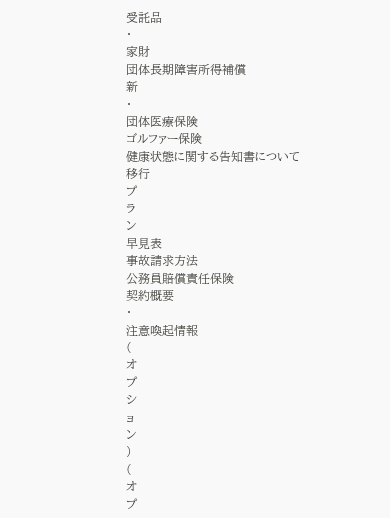受託品
・
家財
団体長期障害所得補償
新
・
団体医療保険
ゴルファー保険
健康状態に関する告知書について
移行
プ
ラ
ン
早見表
事故請求方法
公務員賠償責任保険
契約概要
・
注意喚起情報
(
オ
プ
シ
ョ
ン
)
(
オ
プ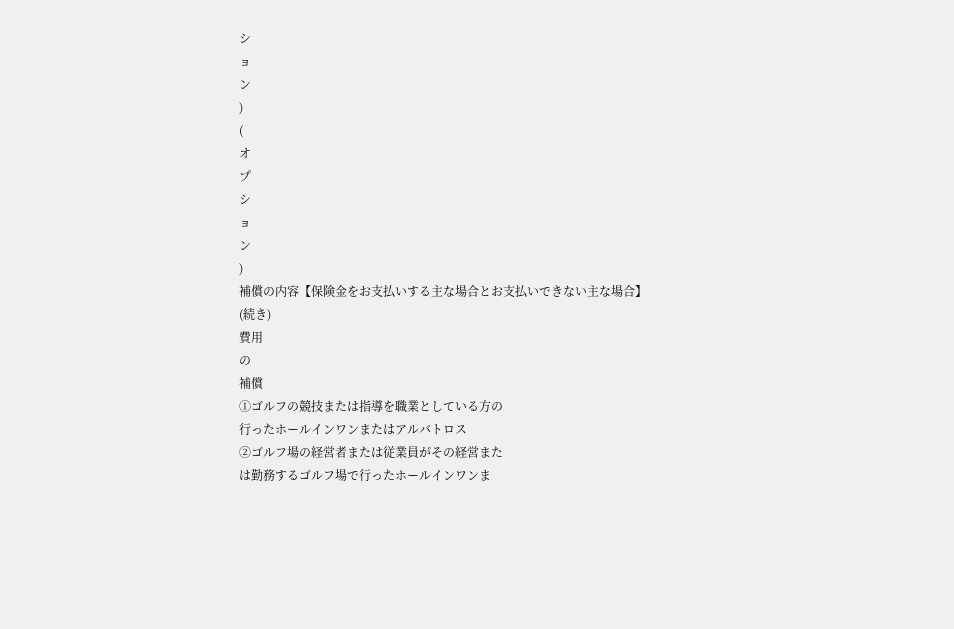シ
ョ
ン
)
(
オ
プ
シ
ョ
ン
)
補償の内容【保険金をお支払いする主な場合とお支払いできない主な場合】
(続き)
費用
の
補償
①ゴルフの競技または指導を職業としている方の
行ったホールインワンまたはアルバトロス
②ゴルフ場の経営者または従業員がその経営また
は勤務するゴルフ場で行ったホールインワンま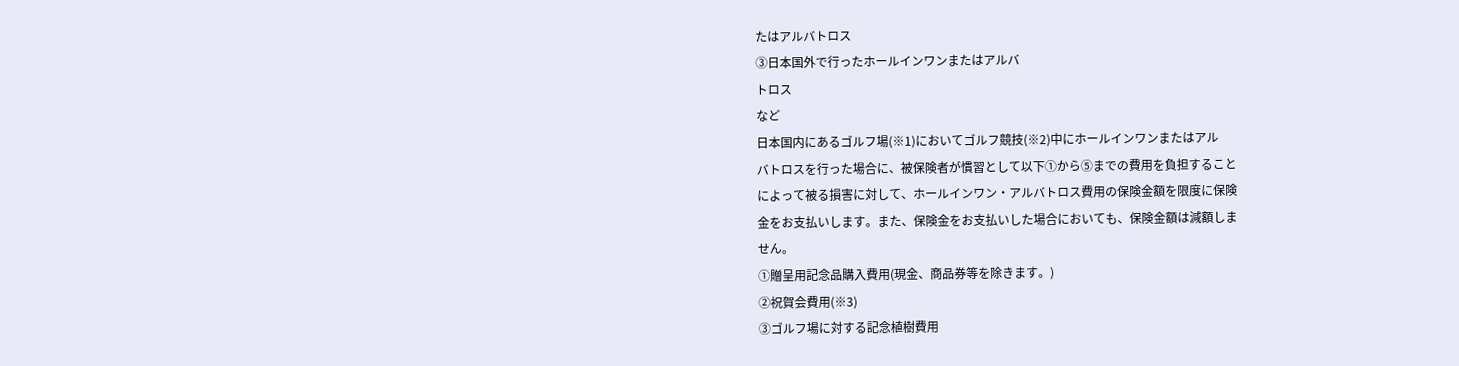たはアルバトロス
③日本国外で行ったホールインワンまたはアルバ
トロス
など
日本国内にあるゴルフ場(※1)においてゴルフ競技(※2)中にホールインワンまたはアル
バトロスを行った場合に、被保険者が慣習として以下①から⑤までの費用を負担すること
によって被る損害に対して、ホールインワン・アルバトロス費用の保険金額を限度に保険
金をお支払いします。また、保険金をお支払いした場合においても、保険金額は減額しま
せん。
①贈呈用記念品購入費用(現金、商品券等を除きます。)
②祝賀会費用(※3)
③ゴルフ場に対する記念植樹費用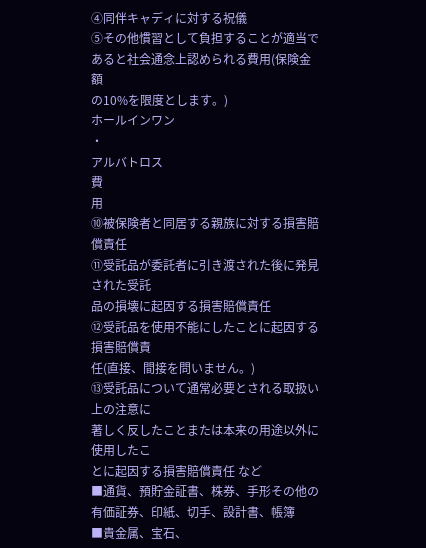④同伴キャディに対する祝儀
⑤その他慣習として負担することが適当であると社会通念上認められる費用(保険金額
の10%を限度とします。)
ホールインワン
・
アルバトロス
費
用
⑩被保険者と同居する親族に対する損害賠償責任
⑪受託品が委託者に引き渡された後に発見された受託
品の損壊に起因する損害賠償責任
⑫受託品を使用不能にしたことに起因する損害賠償責
任(直接、間接を問いません。)
⑬受託品について通常必要とされる取扱い上の注意に
著しく反したことまたは本来の用途以外に使用したこ
とに起因する損害賠償責任 など
■通貨、預貯金証書、株券、手形その他の有価証券、印紙、切手、設計書、帳簿
■貴金属、宝石、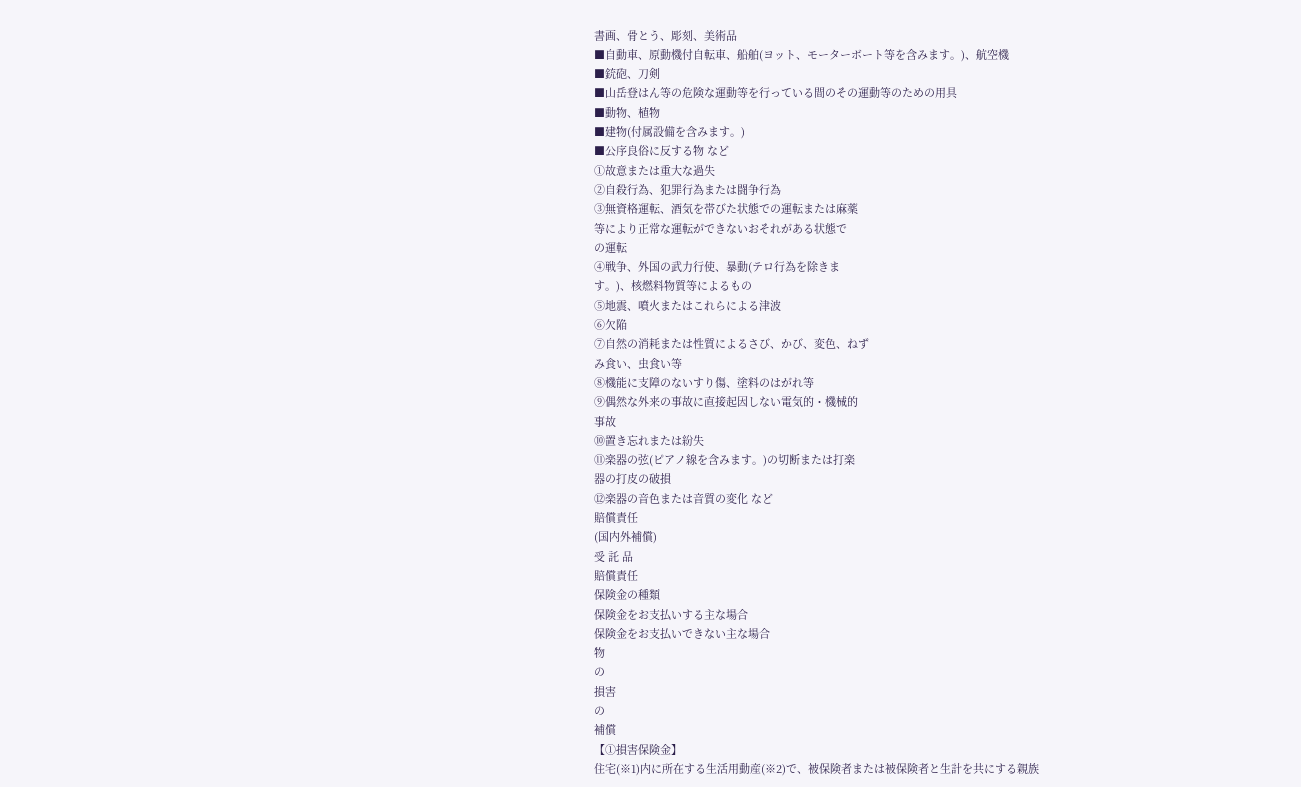書画、骨とう、彫刻、美術品
■自動車、原動機付自転車、船舶(ヨット、モーターボート等を含みます。)、航空機
■銃砲、刀剣
■山岳登はん等の危険な運動等を行っている間のその運動等のための用具
■動物、植物
■建物(付属設備を含みます。)
■公序良俗に反する物 など
①故意または重大な過失
②自殺行為、犯罪行為または闘争行為
③無資格運転、酒気を帯びた状態での運転または麻薬
等により正常な運転ができないおそれがある状態で
の運転
④戦争、外国の武力行使、暴動(テロ行為を除きま
す。)、核燃料物質等によるもの
⑤地震、噴火またはこれらによる津波
⑥欠陥
⑦自然の消耗または性質によるさび、かび、変色、ねず
み食い、虫食い等
⑧機能に支障のないすり傷、塗料のはがれ等
⑨偶然な外来の事故に直接起因しない電気的・機械的
事故
⑩置き忘れまたは紛失
⑪楽器の弦(ピアノ線を含みます。)の切断または打楽
器の打皮の破損
⑫楽器の音色または音質の変化 など
賠償責任
(国内外補償)
受 託 品
賠償責任
保険金の種類
保険金をお支払いする主な場合
保険金をお支払いできない主な場合
物
の
損害
の
補償
【①損害保険金】
住宅(※1)内に所在する生活用動産(※2)で、被保険者または被保険者と生計を共にする親族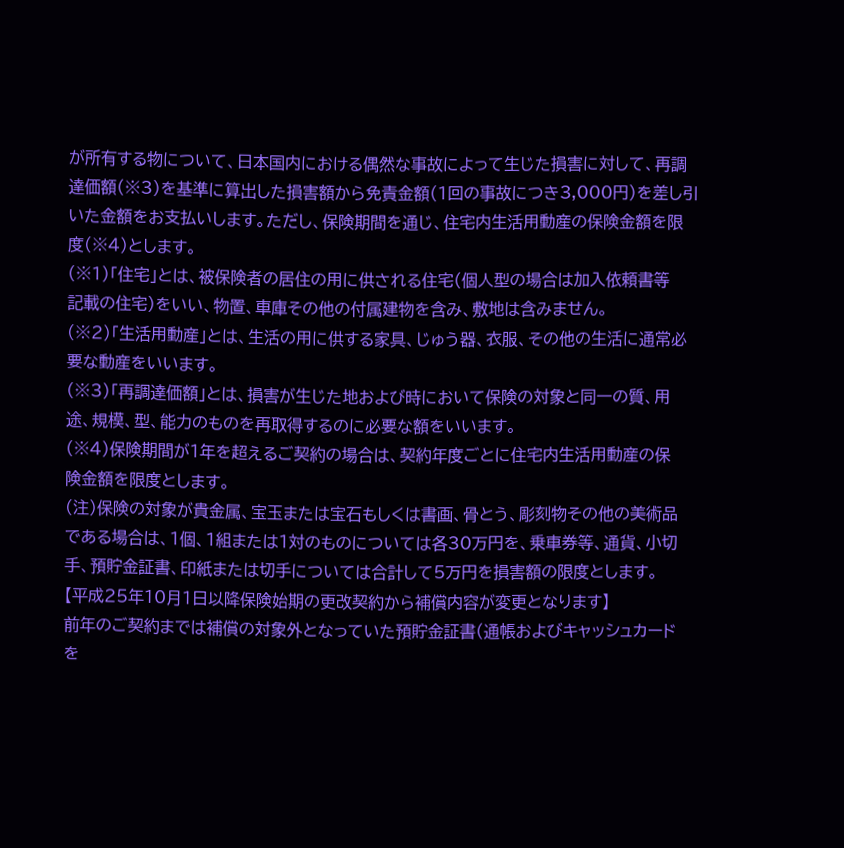が所有する物について、日本国内における偶然な事故によって生じた損害に対して、再調
達価額(※3)を基準に算出した損害額から免責金額(1回の事故につき3,000円)を差し引
いた金額をお支払いします。ただし、保険期間を通じ、住宅内生活用動産の保険金額を限
度(※4)とします。
(※1)「住宅」とは、被保険者の居住の用に供される住宅(個人型の場合は加入依頼書等
記載の住宅)をいい、物置、車庫その他の付属建物を含み、敷地は含みません。
(※2)「生活用動産」とは、生活の用に供する家具、じゅう器、衣服、その他の生活に通常必
要な動産をいいます。
(※3)「再調達価額」とは、損害が生じた地および時において保険の対象と同一の質、用
途、規模、型、能力のものを再取得するのに必要な額をいいます。
(※4)保険期間が1年を超えるご契約の場合は、契約年度ごとに住宅内生活用動産の保
険金額を限度とします。
(注)保険の対象が貴金属、宝玉または宝石もしくは書画、骨とう、彫刻物その他の美術品
である場合は、1個、1組または1対のものについては各30万円を、乗車券等、通貨、小切
手、預貯金証書、印紙または切手については合計して5万円を損害額の限度とします。
【平成25年10月1日以降保険始期の更改契約から補償内容が変更となります】
前年のご契約までは補償の対象外となっていた預貯金証書(通帳およびキャッシュカード
を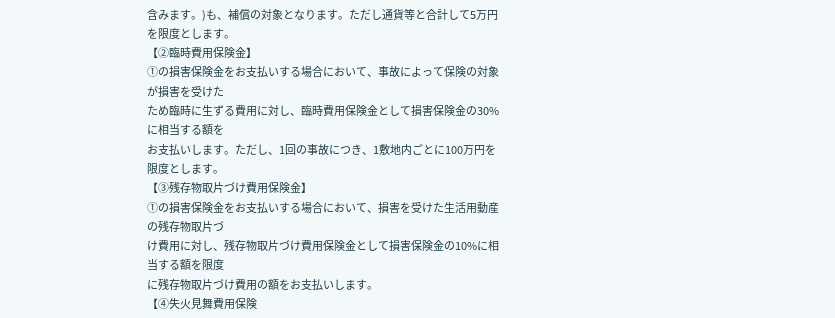含みます。)も、補償の対象となります。ただし通貨等と合計して5万円を限度とします。
【②臨時費用保険金】
①の損害保険金をお支払いする場合において、事故によって保険の対象が損害を受けた
ため臨時に生ずる費用に対し、臨時費用保険金として損害保険金の30%に相当する額を
お支払いします。ただし、1回の事故につき、1敷地内ごとに100万円を限度とします。
【③残存物取片づけ費用保険金】
①の損害保険金をお支払いする場合において、損害を受けた生活用動産の残存物取片づ
け費用に対し、残存物取片づけ費用保険金として損害保険金の10%に相当する額を限度
に残存物取片づけ費用の額をお支払いします。
【④失火見舞費用保険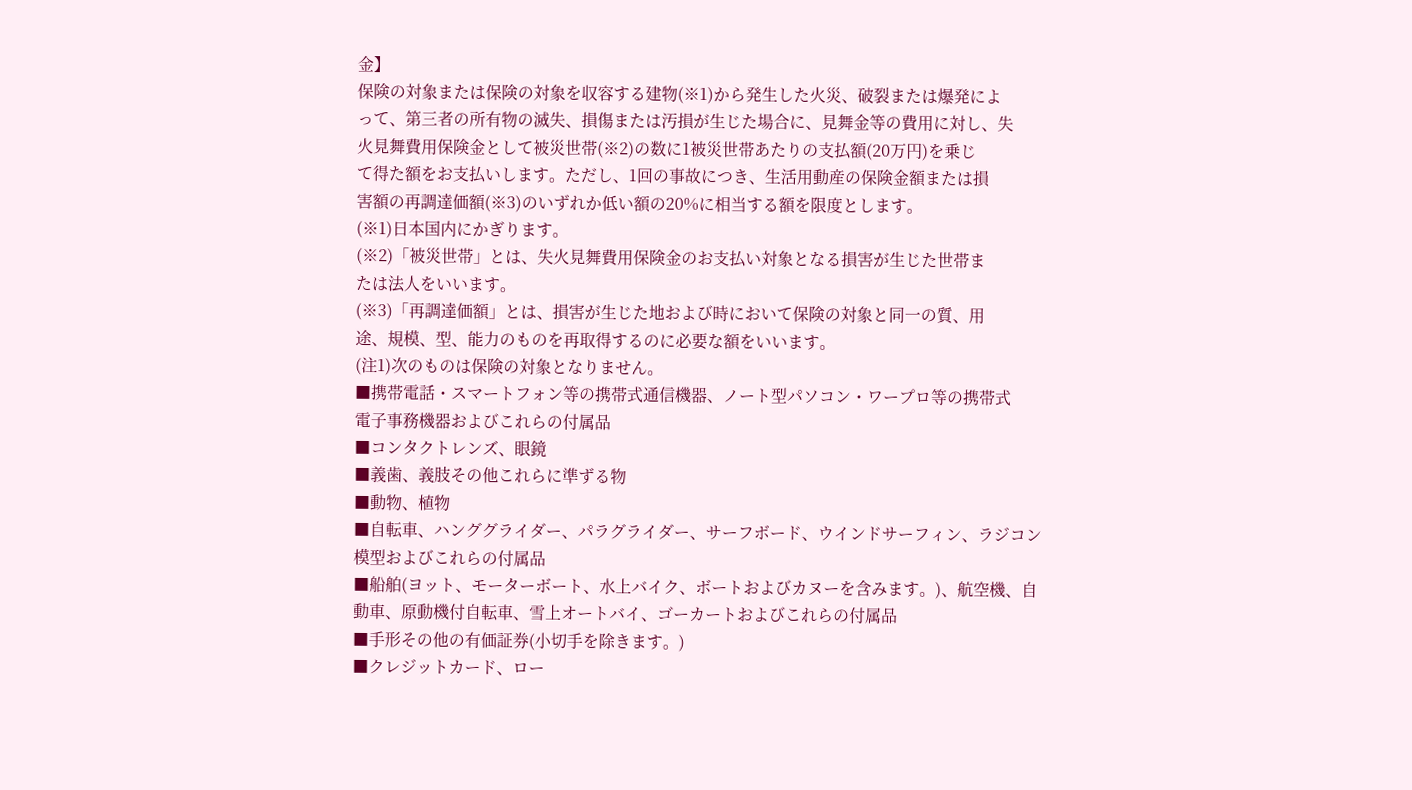金】
保険の対象または保険の対象を収容する建物(※1)から発生した火災、破裂または爆発によ
って、第三者の所有物の滅失、損傷または汚損が生じた場合に、見舞金等の費用に対し、失
火見舞費用保険金として被災世帯(※2)の数に1被災世帯あたりの支払額(20万円)を乗じ
て得た額をお支払いします。ただし、1回の事故につき、生活用動産の保険金額または損
害額の再調達価額(※3)のいずれか低い額の20%に相当する額を限度とします。
(※1)日本国内にかぎります。
(※2)「被災世帯」とは、失火見舞費用保険金のお支払い対象となる損害が生じた世帯ま
たは法人をいいます。
(※3)「再調達価額」とは、損害が生じた地および時において保険の対象と同一の質、用
途、規模、型、能力のものを再取得するのに必要な額をいいます。
(注1)次のものは保険の対象となりません。
■携帯電話・スマートフォン等の携帯式通信機器、ノート型パソコン・ワープロ等の携帯式
電子事務機器およびこれらの付属品
■コンタクトレンズ、眼鏡
■義歯、義肢その他これらに準ずる物
■動物、植物
■自転車、ハンググライダー、パラグライダー、サーフボード、ウインドサーフィン、ラジコン
模型およびこれらの付属品
■船舶(ヨット、モーターボート、水上バイク、ボートおよびカヌーを含みます。)、航空機、自
動車、原動機付自転車、雪上オートバイ、ゴーカートおよびこれらの付属品
■手形その他の有価証券(小切手を除きます。)
■クレジットカード、ロー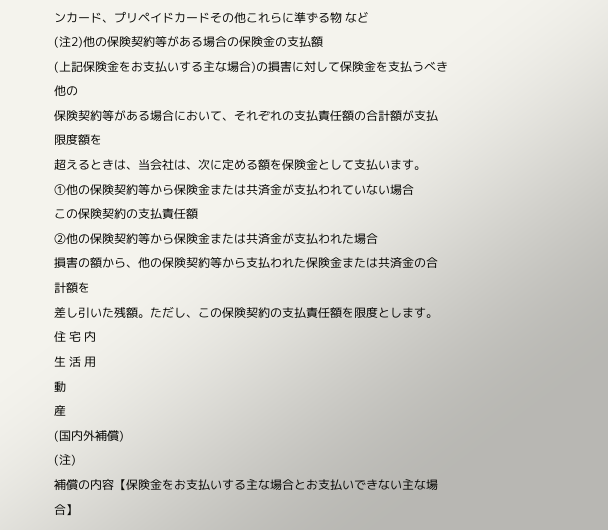ンカード、プリペイドカードその他これらに準ずる物 など
(注2)他の保険契約等がある場合の保険金の支払額
(上記保険金をお支払いする主な場合)の損害に対して保険金を支払うべき他の
保険契約等がある場合において、それぞれの支払責任額の合計額が支払限度額を
超えるときは、当会社は、次に定める額を保険金として支払います。
①他の保険契約等から保険金または共済金が支払われていない場合
この保険契約の支払責任額
②他の保険契約等から保険金または共済金が支払われた場合
損害の額から、他の保険契約等から支払われた保険金または共済金の合計額を
差し引いた残額。ただし、この保険契約の支払責任額を限度とします。
住 宅 内
生 活 用
動
産
(国内外補償)
(注)
補償の内容【保険金をお支払いする主な場合とお支払いできない主な場合】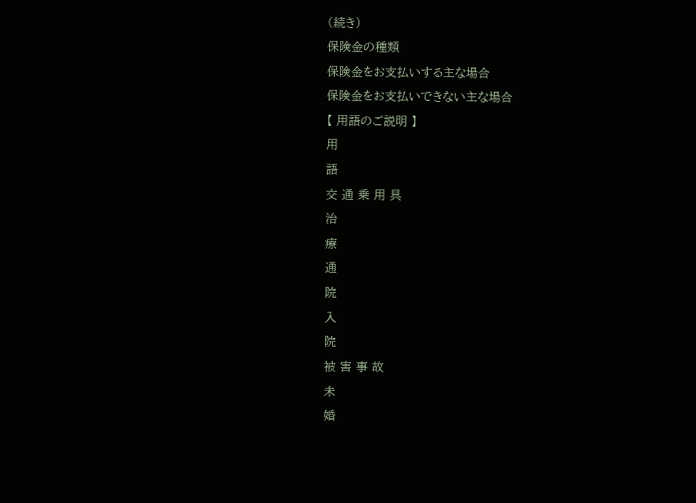(続き)
保険金の種類
保険金をお支払いする主な場合
保険金をお支払いできない主な場合
【 用語のご説明 】
用
語
交 通 乗 用 具
治
療
通
院
入
院
被 害 事 故
未
婚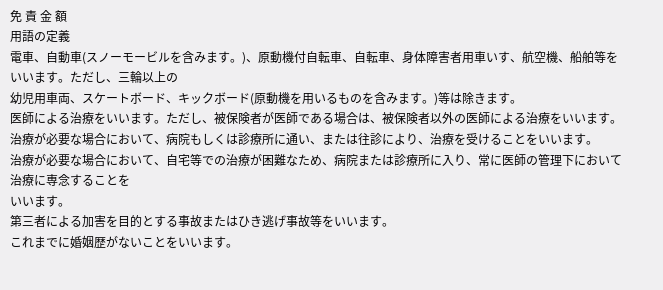免 責 金 額
用語の定義
電車、自動車(スノーモービルを含みます。)、原動機付自転車、自転車、身体障害者用車いす、航空機、船舶等をいいます。ただし、三輪以上の
幼児用車両、スケートボード、キックボード(原動機を用いるものを含みます。)等は除きます。
医師による治療をいいます。ただし、被保険者が医師である場合は、被保険者以外の医師による治療をいいます。
治療が必要な場合において、病院もしくは診療所に通い、または往診により、治療を受けることをいいます。
治療が必要な場合において、自宅等での治療が困難なため、病院または診療所に入り、常に医師の管理下において治療に専念することを
いいます。
第三者による加害を目的とする事故またはひき逃げ事故等をいいます。
これまでに婚姻歴がないことをいいます。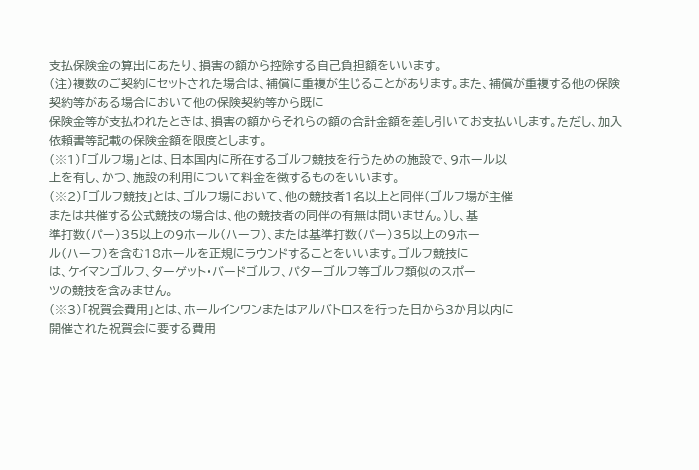支払保険金の算出にあたり、損害の額から控除する自己負担額をいいます。
(注)複数のご契約にセットされた場合は、補償に重複が生じることがあります。また、補償が重複する他の保険契約等がある場合において他の保険契約等から既に
保険金等が支払われたときは、損害の額からそれらの額の合計金額を差し引いてお支払いします。ただし、加入依頼書等記載の保険金額を限度とします。
(※1)「ゴルフ場」とは、日本国内に所在するゴルフ競技を行うための施設で、9ホール以
上を有し、かつ、施設の利用について料金を徴するものをいいます。
(※2)「ゴルフ競技」とは、ゴルフ場において、他の競技者1名以上と同伴(ゴルフ場が主催
または共催する公式競技の場合は、他の競技者の同伴の有無は問いません。)し、基
準打数(パー)35以上の9ホール(ハーフ)、または基準打数(パー)35以上の9ホー
ル(ハーフ)を含む18ホールを正規にラウンドすることをいいます。ゴルフ競技に
は、ケイマンゴルフ、ターゲット・バードゴルフ、パターゴルフ等ゴルフ類似のスポー
ツの競技を含みません。
(※3)「祝賀会費用」とは、ホールインワンまたはアルバトロスを行った日から3か月以内に
開催された祝賀会に要する費用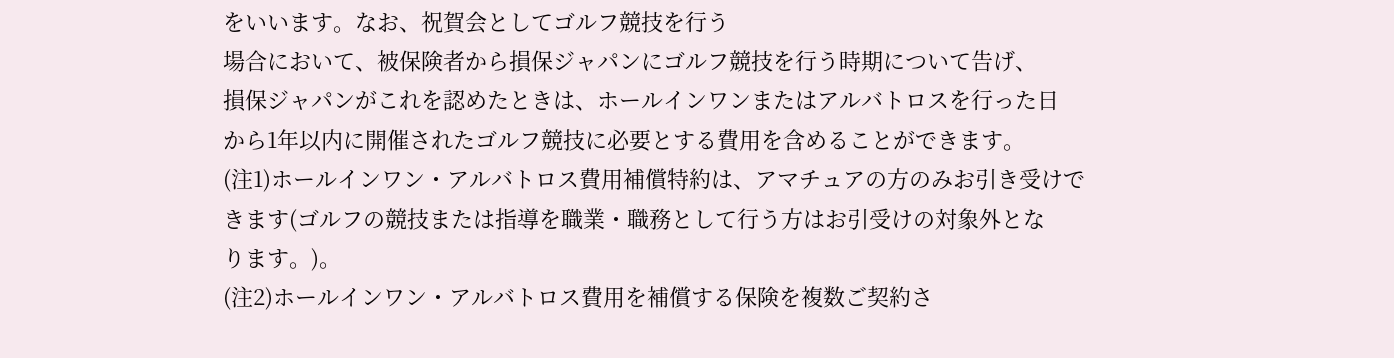をいいます。なお、祝賀会としてゴルフ競技を行う
場合において、被保険者から損保ジャパンにゴルフ競技を行う時期について告げ、
損保ジャパンがこれを認めたときは、ホールインワンまたはアルバトロスを行った日
から1年以内に開催されたゴルフ競技に必要とする費用を含めることができます。
(注1)ホールインワン・アルバトロス費用補償特約は、アマチュアの方のみお引き受けで
きます(ゴルフの競技または指導を職業・職務として行う方はお引受けの対象外とな
ります。)。
(注2)ホールインワン・アルバトロス費用を補償する保険を複数ご契約さ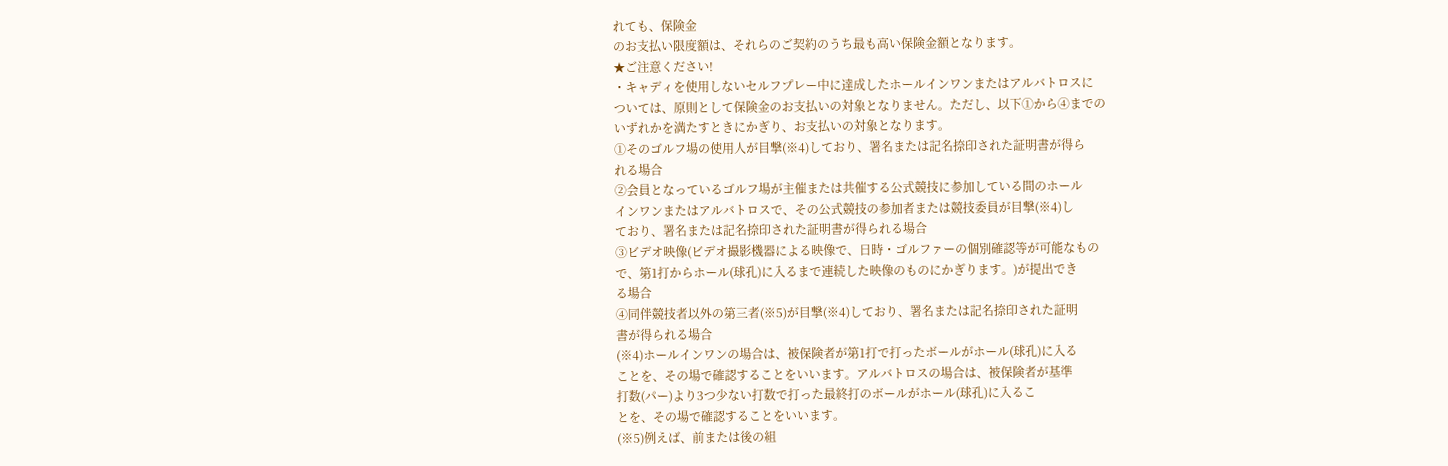れても、保険金
のお支払い限度額は、それらのご契約のうち最も高い保険金額となります。
★ご注意ください!
・キャディを使用しないセルフプレー中に達成したホールインワンまたはアルバトロスに
ついては、原則として保険金のお支払いの対象となりません。ただし、以下①から④までの
いずれかを満たすときにかぎり、お支払いの対象となります。
①そのゴルフ場の使用人が目撃(※4)しており、署名または記名捺印された証明書が得ら
れる場合
②会員となっているゴルフ場が主催または共催する公式競技に参加している間のホール
インワンまたはアルバトロスで、その公式競技の参加者または競技委員が目撃(※4)し
ており、署名または記名捺印された証明書が得られる場合
③ビデオ映像(ビデオ撮影機器による映像で、日時・ゴルファーの個別確認等が可能なもの
で、第1打からホール(球孔)に入るまで連続した映像のものにかぎります。)が提出でき
る場合
④同伴競技者以外の第三者(※5)が目撃(※4)しており、署名または記名捺印された証明
書が得られる場合
(※4)ホールインワンの場合は、被保険者が第1打で打ったボールがホール(球孔)に入る
ことを、その場で確認することをいいます。アルバトロスの場合は、被保険者が基準
打数(パー)より3つ少ない打数で打った最終打のボールがホール(球孔)に入るこ
とを、その場で確認することをいいます。
(※5)例えば、前または後の組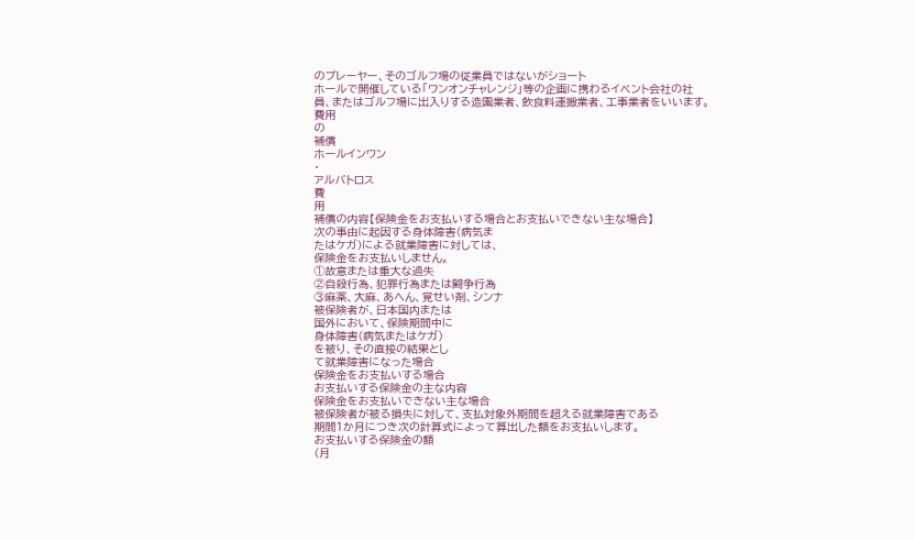のプレーヤー、そのゴルフ場の従業員ではないがショート
ホールで開催している「ワンオンチャレンジ」等の企画に携わるイベント会社の社
員、またはゴルフ場に出入りする造園業者、飲食料運搬業者、工事業者をいいます。
費用
の
補償
ホールインワン
・
アルバトロス
費
用
補償の内容【保険金をお支払いする場合とお支払いできない主な場合】
次の事由に起因する身体障害(病気ま
たはケガ)による就業障害に対しては、
保険金をお支払いしません。
①故意または重大な過失
②自殺行為、犯罪行為または闘争行為
③麻薬、大麻、あへん、覚せい剤、シンナ
被保険者が、日本国内または
国外において、保険期間中に
身体障害(病気またはケガ)
を被り、その直接の結果とし
て就業障害になった場合
保険金をお支払いする場合
お支払いする保険金の主な内容
保険金をお支払いできない主な場合
被保険者が被る損失に対して、支払対象外期間を超える就業障害である
期間1か月につき次の計算式によって算出した額をお支払いします。
お支払いする保険金の額
(月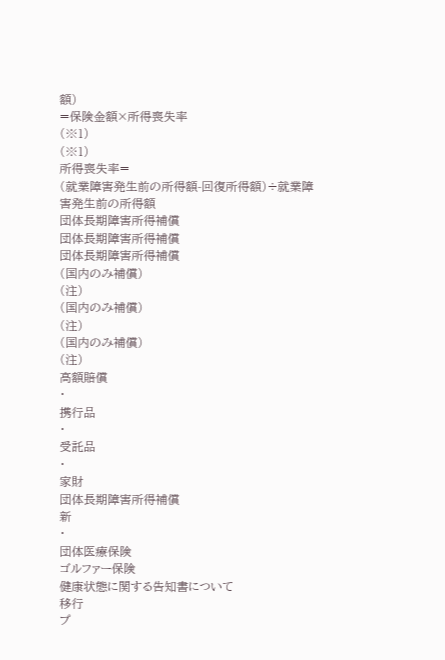額)
=保険金額×所得喪失率
(※1)
(※1)
所得喪失率=
(就業障害発生前の所得額-回復所得額)÷就業障害発生前の所得額
団体長期障害所得補償
団体長期障害所得補償
団体長期障害所得補償
(国内のみ補償)
(注)
(国内のみ補償)
(注)
(国内のみ補償)
(注)
高額賠償
・
携行品
・
受託品
・
家財
団体長期障害所得補償
新
・
団体医療保険
ゴルファー保険
健康状態に関する告知書について
移行
プ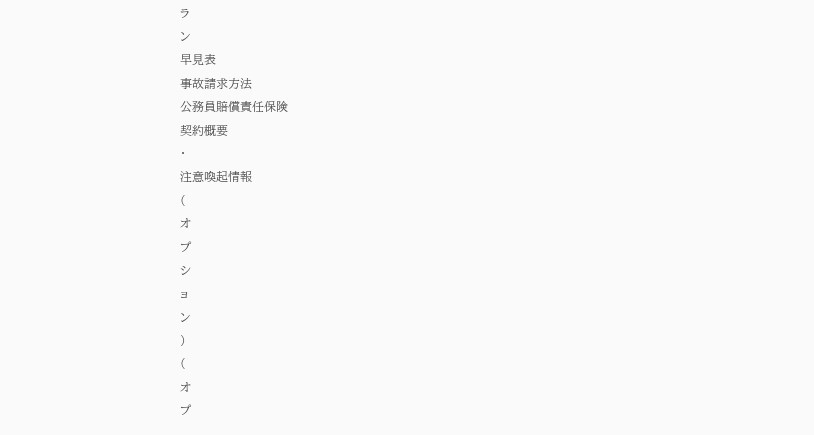ラ
ン
早見表
事故請求方法
公務員賠償責任保険
契約概要
・
注意喚起情報
(
オ
プ
シ
ョ
ン
)
(
オ
プ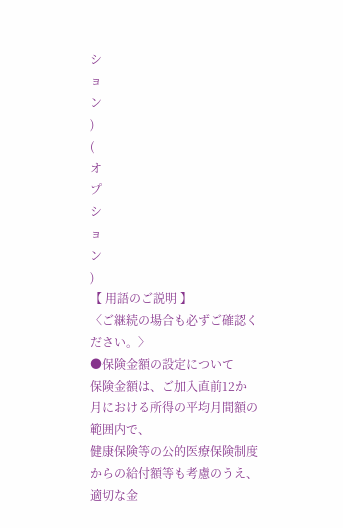シ
ョ
ン
)
(
オ
プ
シ
ョ
ン
)
【 用語のご説明 】
〈ご継続の場合も必ずご確認ください。〉
●保険金額の設定について
保険金額は、ご加入直前12か月における所得の平均月間額の範囲内で、
健康保険等の公的医療保険制度からの給付額等も考慮のうえ、適切な金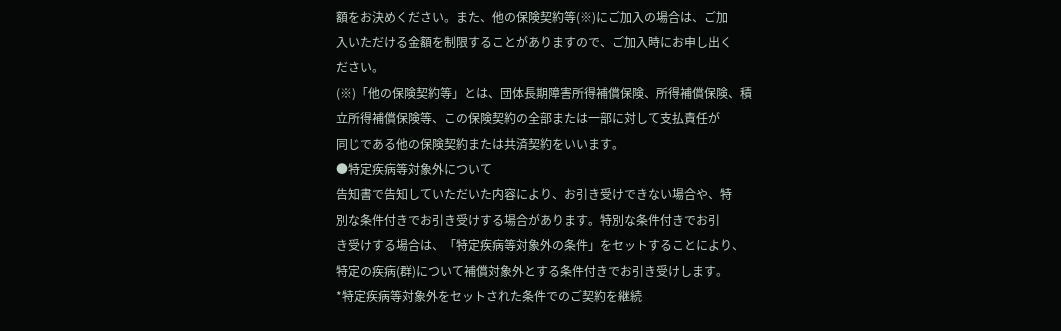額をお決めください。また、他の保険契約等(※)にご加入の場合は、ご加
入いただける金額を制限することがありますので、ご加入時にお申し出く
ださい。
(※)「他の保険契約等」とは、団体長期障害所得補償保険、所得補償保険、積
立所得補償保険等、この保険契約の全部または一部に対して支払責任が
同じである他の保険契約または共済契約をいいます。
●特定疾病等対象外について
告知書で告知していただいた内容により、お引き受けできない場合や、特
別な条件付きでお引き受けする場合があります。特別な条件付きでお引
き受けする場合は、「特定疾病等対象外の条件」をセットすることにより、
特定の疾病(群)について補償対象外とする条件付きでお引き受けします。
*特定疾病等対象外をセットされた条件でのご契約を継続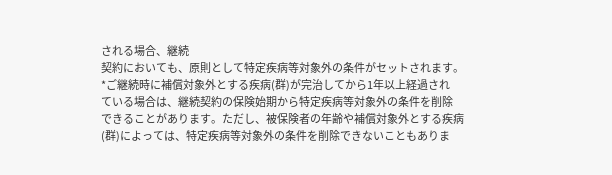される場合、継続
契約においても、原則として特定疾病等対象外の条件がセットされます。
*ご継続時に補償対象外とする疾病(群)が完治してから1年以上経過され
ている場合は、継続契約の保険始期から特定疾病等対象外の条件を削除
できることがあります。ただし、被保険者の年齢や補償対象外とする疾病
(群)によっては、特定疾病等対象外の条件を削除できないこともありま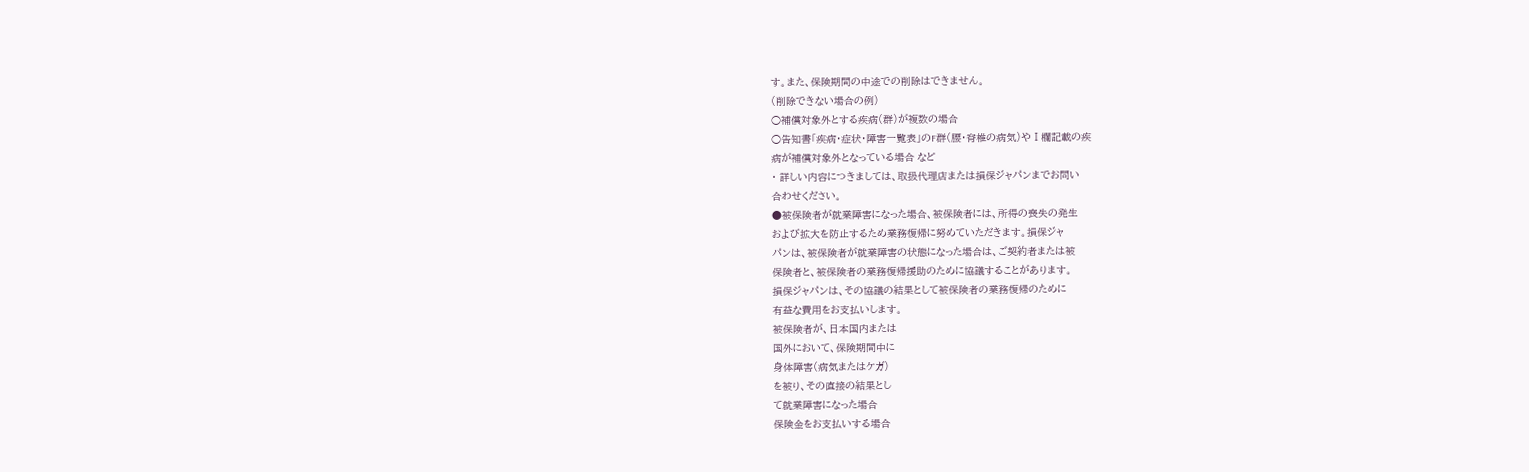す。また、保険期間の中途での削除はできません。
(削除できない場合の例)
○補償対象外とする疾病(群)が複数の場合
○告知書「疾病・症状・障害一覧表」のF群(腰・脊椎の病気)やⅠ欄記載の疾
病が補償対象外となっている場合 など
・ 詳しい内容につきましては、取扱代理店または損保ジャパンまでお問い
合わせください。
●被保険者が就業障害になった場合、被保険者には、所得の喪失の発生
および拡大を防止するため業務復帰に努めていただきます。損保ジャ
パンは、被保険者が就業障害の状態になった場合は、ご契約者または被
保険者と、被保険者の業務復帰援助のために協議することがあります。
損保ジャパンは、その協議の結果として被保険者の業務復帰のために
有益な費用をお支払いします。
被保険者が、日本国内または
国外において、保険期間中に
身体障害(病気またはケガ)
を被り、その直接の結果とし
て就業障害になった場合
保険金をお支払いする場合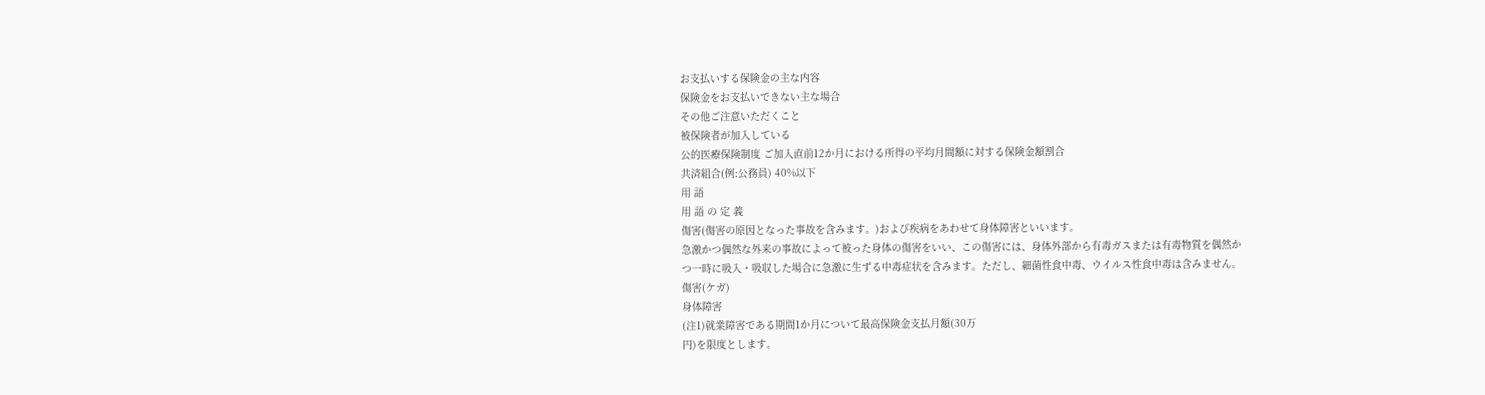お支払いする保険金の主な内容
保険金をお支払いできない主な場合
その他ご注意いただくこと
被保険者が加入している
公的医療保険制度 ご加入直前12か月における所得の平均月間額に対する保険金額割合
共済組合(例:公務員) 40%以下
用 語
用 語 の 定 義
傷害(傷害の原因となった事故を含みます。)および疾病をあわせて身体障害といいます。
急激かつ偶然な外来の事故によって被った身体の傷害をいい、この傷害には、身体外部から有毒ガスまたは有毒物質を偶然か
つ一時に吸入・吸収した場合に急激に生ずる中毒症状を含みます。ただし、細菌性食中毒、ウイルス性食中毒は含みません。
傷害(ケガ)
身体障害
(注1)就業障害である期間1か月について最高保険金支払月額(30万
円)を限度とします。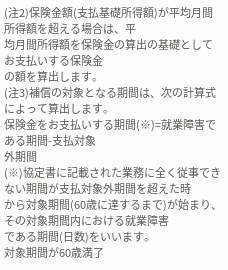(注2)保険金額(支払基礎所得額)が平均月間所得額を超える場合は、平
均月間所得額を保険金の算出の基礎としてお支払いする保険金
の額を算出します。
(注3)補償の対象となる期間は、次の計算式によって算出します。
保険金をお支払いする期間(※)=就業障害である期間-支払対象
外期間
(※)協定書に記載された業務に全く従事できない期間が支払対象外期間を超えた時
から対象期間(60歳に達するまで)が始まり、その対象期間内における就業障害
である期間(日数)をいいます。
対象期間が60歳満了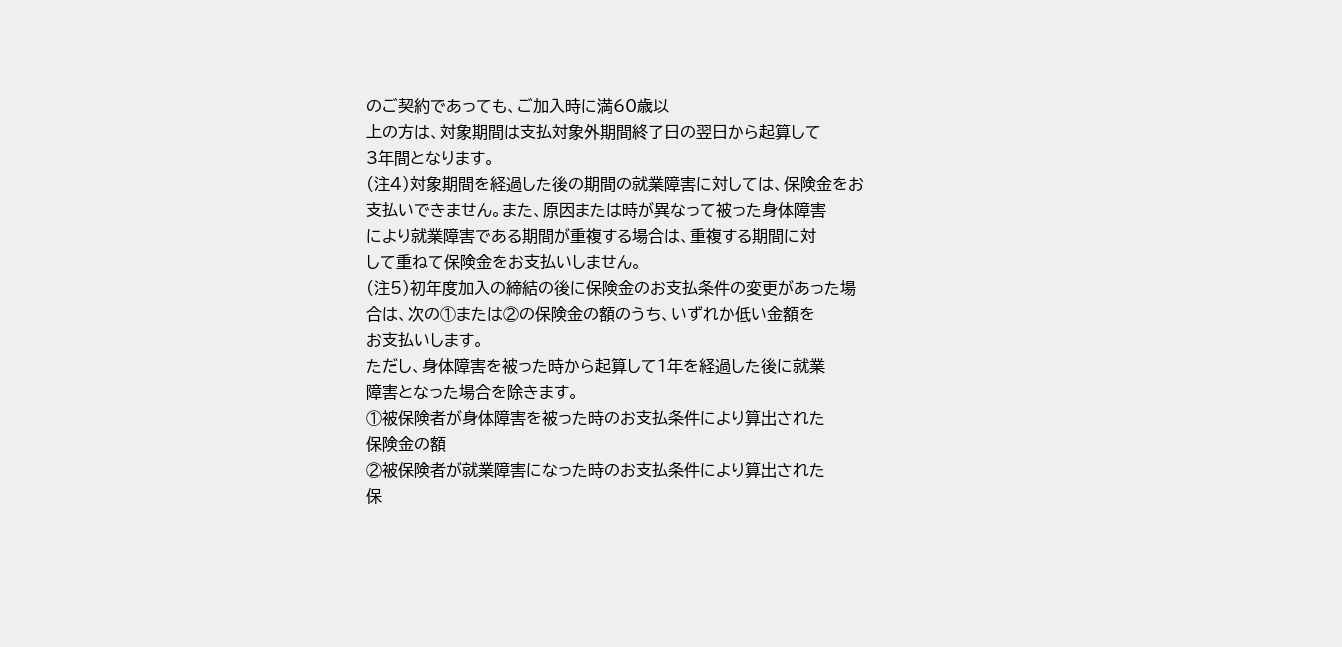のご契約であっても、ご加入時に満60歳以
上の方は、対象期間は支払対象外期間終了日の翌日から起算して
3年間となります。
(注4)対象期間を経過した後の期間の就業障害に対しては、保険金をお
支払いできません。また、原因または時が異なって被った身体障害
により就業障害である期間が重複する場合は、重複する期間に対
して重ねて保険金をお支払いしません。
(注5)初年度加入の締結の後に保険金のお支払条件の変更があった場
合は、次の①または②の保険金の額のうち、いずれか低い金額を
お支払いします。
ただし、身体障害を被った時から起算して1年を経過した後に就業
障害となった場合を除きます。
①被保険者が身体障害を被った時のお支払条件により算出された
保険金の額
②被保険者が就業障害になった時のお支払条件により算出された
保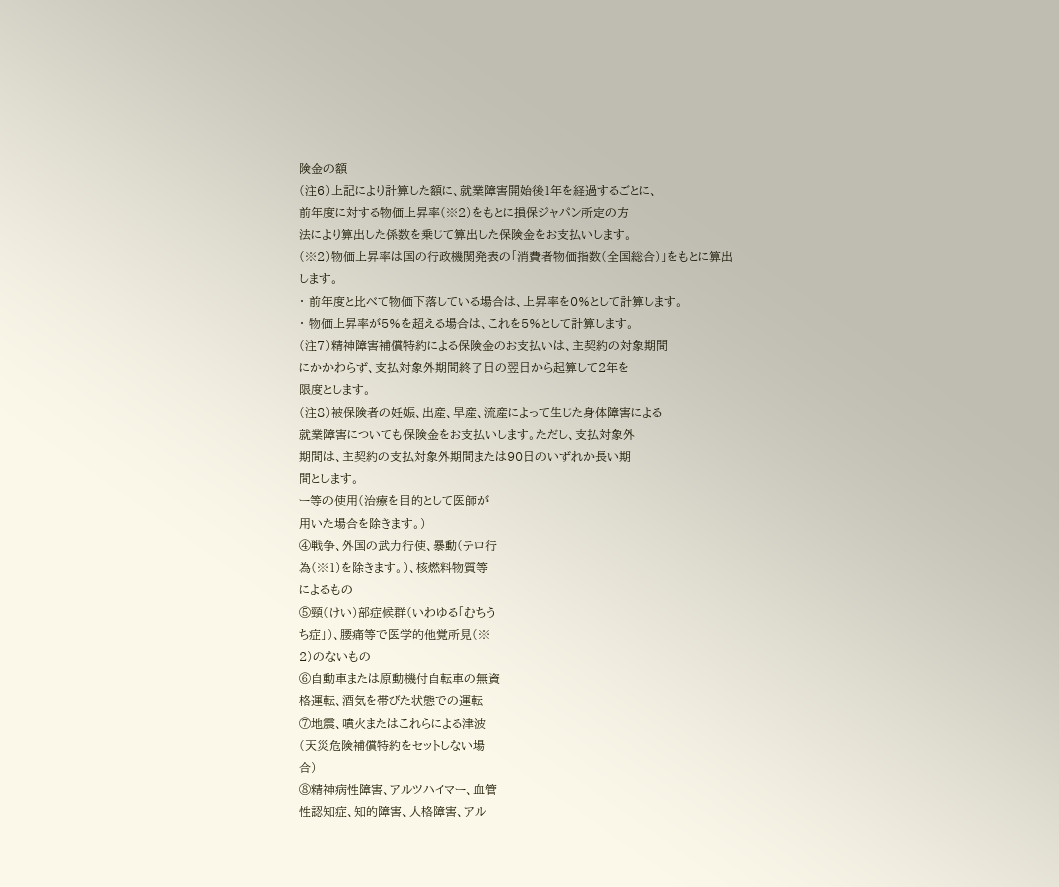険金の額
(注6)上記により計算した額に、就業障害開始後1年を経過するごとに、
前年度に対する物価上昇率(※2)をもとに損保ジャパン所定の方
法により算出した係数を乗じて算出した保険金をお支払いします。
(※2)物価上昇率は国の行政機関発表の「消費者物価指数(全国総合)」をもとに算出
します。
・ 前年度と比べて物価下落している場合は、上昇率を0%として計算します。
・ 物価上昇率が5%を超える場合は、これを5%として計算します。
(注7)精神障害補償特約による保険金のお支払いは、主契約の対象期間
にかかわらず、支払対象外期間終了日の翌日から起算して2年を
限度とします。
(注8)被保険者の妊娠、出産、早産、流産によって生じた身体障害による
就業障害についても保険金をお支払いします。ただし、支払対象外
期間は、主契約の支払対象外期間または90日のいずれか長い期
間とします。
ー等の使用(治療を目的として医師が
用いた場合を除きます。)
④戦争、外国の武力行使、暴動(テロ行
為(※1)を除きます。)、核燃料物質等
によるもの
⑤頸(けい)部症候群(いわゆる「むちう
ち症」)、腰痛等で医学的他覚所見(※
2)のないもの
⑥自動車または原動機付自転車の無資
格運転、酒気を帯びた状態での運転
⑦地震、噴火またはこれらによる津波
(天災危険補償特約をセットしない場
合)
⑧精神病性障害、アルツハイマー、血管
性認知症、知的障害、人格障害、アル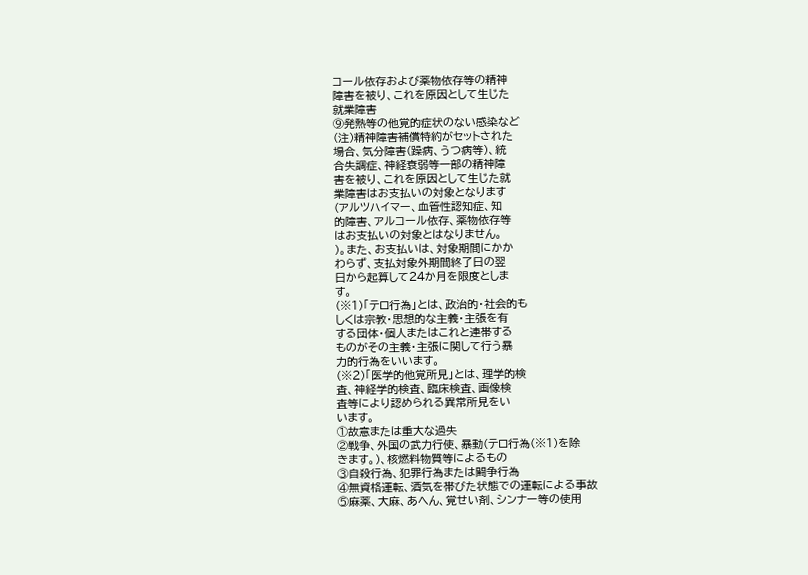コール依存および薬物依存等の精神
障害を被り、これを原因として生じた
就業障害
⑨発熱等の他覚的症状のない感染など
(注)精神障害補償特約がセットされた
場合、気分障害(躁病、うつ病等)、統
合失調症、神経衰弱等一部の精神障
害を被り、これを原因として生じた就
業障害はお支払いの対象となります
(アルツハイマー、血管性認知症、知
的障害、アルコール依存、薬物依存等
はお支払いの対象とはなりません。
)。また、お支払いは、対象期間にかか
わらず、支払対象外期間終了日の翌
日から起算して24か月を限度としま
す。
(※1)「テロ行為」とは、政治的・社会的も
しくは宗教・思想的な主義・主張を有
する団体・個人またはこれと連帯する
ものがその主義・主張に関して行う暴
力的行為をいいます。
(※2)「医学的他覚所見」とは、理学的検
査、神経学的検査、臨床検査、画像検
査等により認められる異常所見をい
います。
①故意または重大な過失
②戦争、外国の武力行使、暴動(テロ行為(※1)を除
きます。)、核燃料物質等によるもの
③自殺行為、犯罪行為または闘争行為
④無資格運転、酒気を帯びた状態での運転による事故
⑤麻薬、大麻、あへん、覚せい剤、シンナー等の使用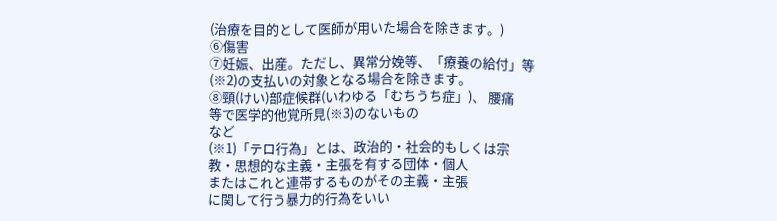(治療を目的として医師が用いた場合を除きます。)
⑥傷害
⑦妊娠、出産。ただし、異常分娩等、「療養の給付」等
(※2)の支払いの対象となる場合を除きます。
⑧頸(けい)部症候群(いわゆる「むちうち症」)、 腰痛
等で医学的他覚所見(※3)のないもの
など
(※1)「テロ行為」とは、政治的・社会的もしくは宗
教・思想的な主義・主張を有する団体・個人
またはこれと連帯するものがその主義・主張
に関して行う暴力的行為をいい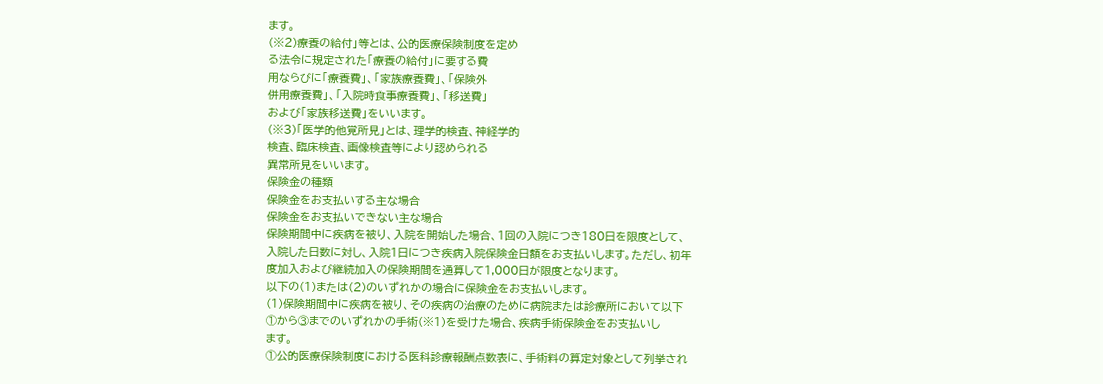ます。
(※2)療養の給付」等とは、公的医療保険制度を定め
る法令に規定された「療養の給付」に要する費
用ならびに「療養費」、「家族療養費」、「保険外
併用療養費」、「入院時食事療養費」、「移送費」
および「家族移送費」をいいます。
(※3)「医学的他覚所見」とは、理学的検査、神経学的
検査、臨床検査、画像検査等により認められる
異常所見をいいます。
保険金の種類
保険金をお支払いする主な場合
保険金をお支払いできない主な場合
保険期間中に疾病を被り、入院を開始した場合、1回の入院につき180日を限度として、
入院した日数に対し、入院1日につき疾病入院保険金日額をお支払いします。ただし、初年
度加入および継続加入の保険期間を通算して1,000日が限度となります。
以下の(1)または(2)のいずれかの場合に保険金をお支払いします。
(1)保険期間中に疾病を被り、その疾病の治療のために病院または診療所において以下
①から③までのいずれかの手術(※1)を受けた場合、疾病手術保険金をお支払いし
ます。
①公的医療保険制度における医科診療報酬点数表に、手術料の算定対象として列挙され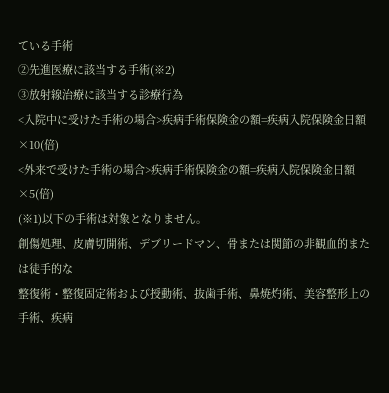ている手術
②先進医療に該当する手術(※2)
③放射線治療に該当する診療行為
<入院中に受けた手術の場合>疾病手術保険金の額=疾病入院保険金日額×10(倍)
<外来で受けた手術の場合>疾病手術保険金の額=疾病入院保険金日額×5(倍)
(※1)以下の手術は対象となりません。
創傷処理、皮膚切開術、デブリードマン、骨または関節の非観血的または徒手的な
整復術・整復固定術および授動術、抜歯手術、鼻焼灼術、美容整形上の手術、疾病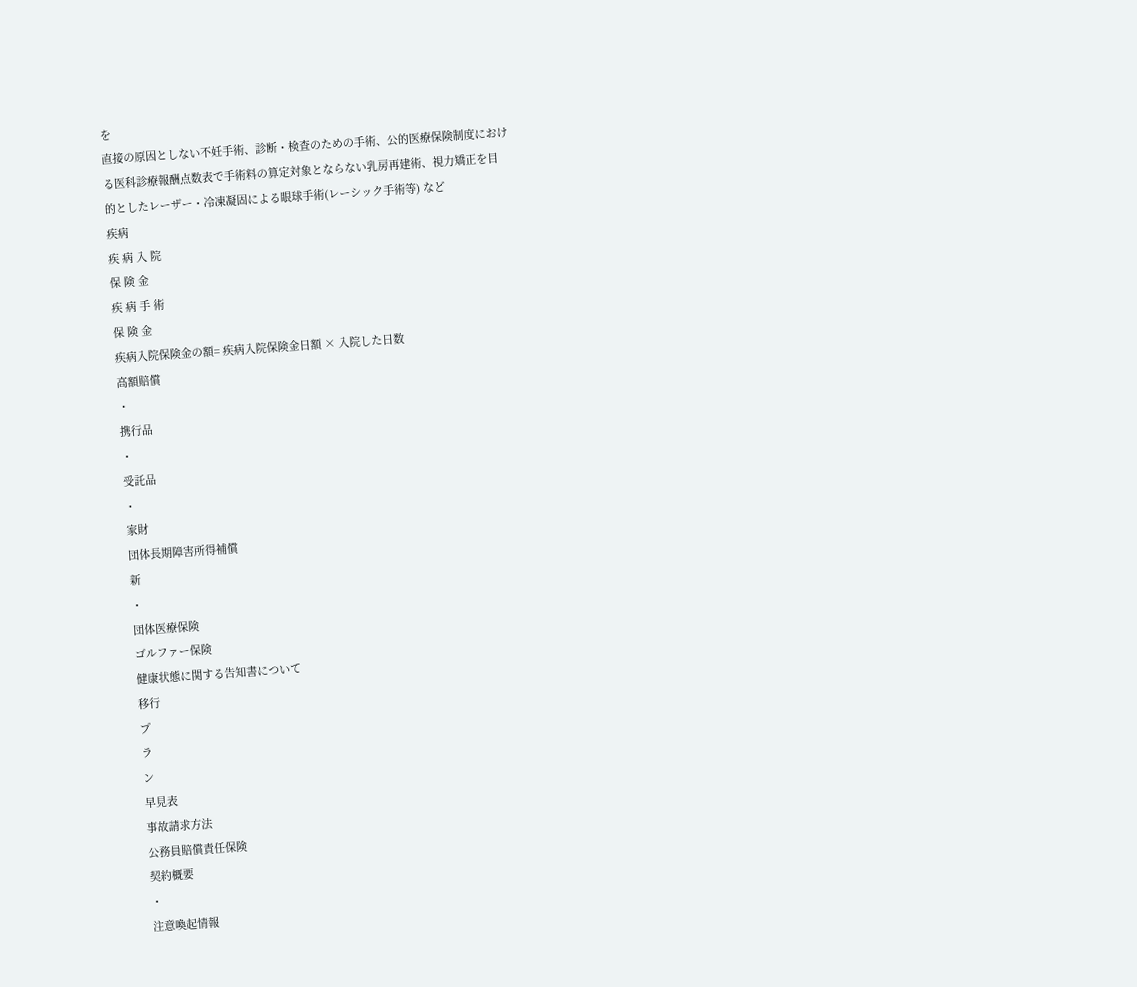を
直接の原因としない不妊手術、診断・検査のための手術、公的医療保険制度におけ
る医科診療報酬点数表で手術料の算定対象とならない乳房再建術、視力矯正を目
的としたレーザー・冷凍凝固による眼球手術(レーシック手術等) など
疾病
疾 病 入 院
保 険 金
疾 病 手 術
保 険 金
疾病入院保険金の額= 疾病入院保険金日額 × 入院した日数
高額賠償
・
携行品
・
受託品
・
家財
団体長期障害所得補償
新
・
団体医療保険
ゴルファー保険
健康状態に関する告知書について
移行
プ
ラ
ン
早見表
事故請求方法
公務員賠償責任保険
契約概要
・
注意喚起情報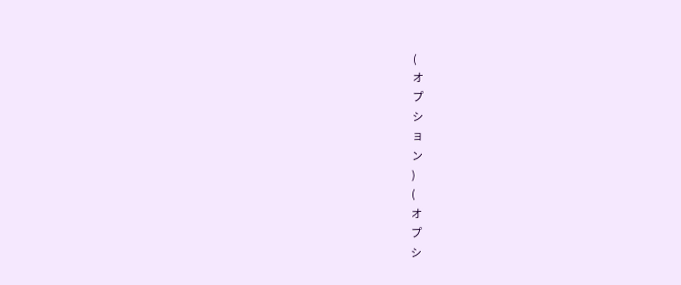(
オ
プ
シ
ョ
ン
)
(
オ
プ
シ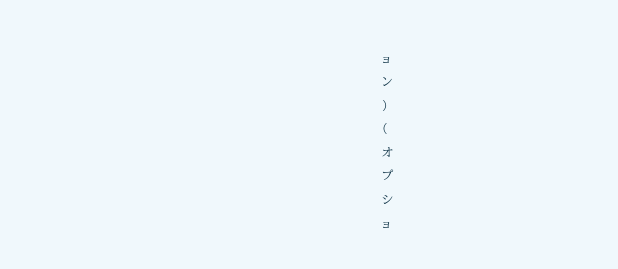ョ
ン
)
(
オ
プ
シ
ョ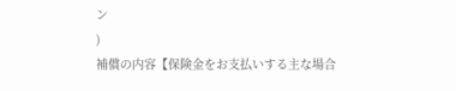ン
)
補償の内容【保険金をお支払いする主な場合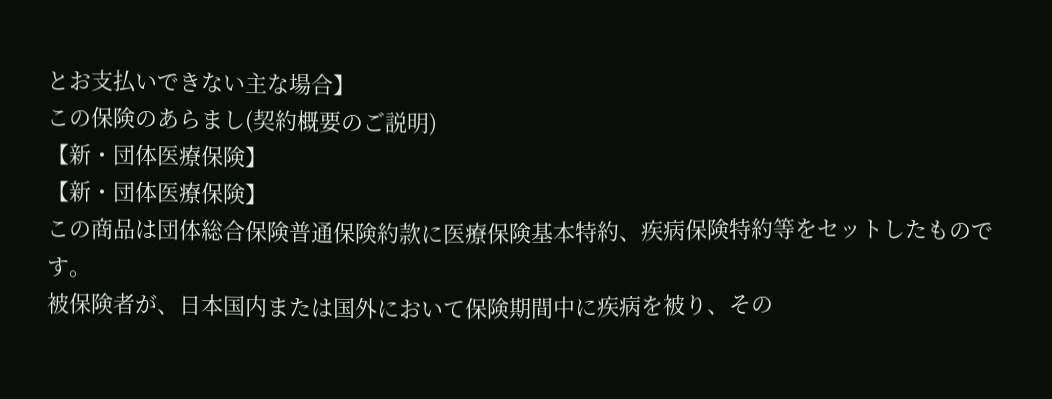とお支払いできない主な場合】
この保険のあらまし(契約概要のご説明)
【新・団体医療保険】
【新・団体医療保険】
この商品は団体総合保険普通保険約款に医療保険基本特約、疾病保険特約等をセットしたものです。
被保険者が、日本国内または国外において保険期間中に疾病を被り、その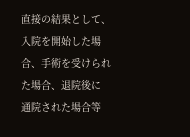直接の結果として、入院を開始した場合、手術を受けられた場合、退院後に
通院された場合等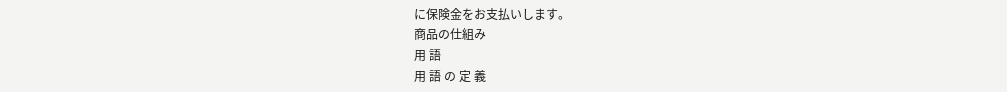に保険金をお支払いします。
商品の仕組み
用 語
用 語 の 定 義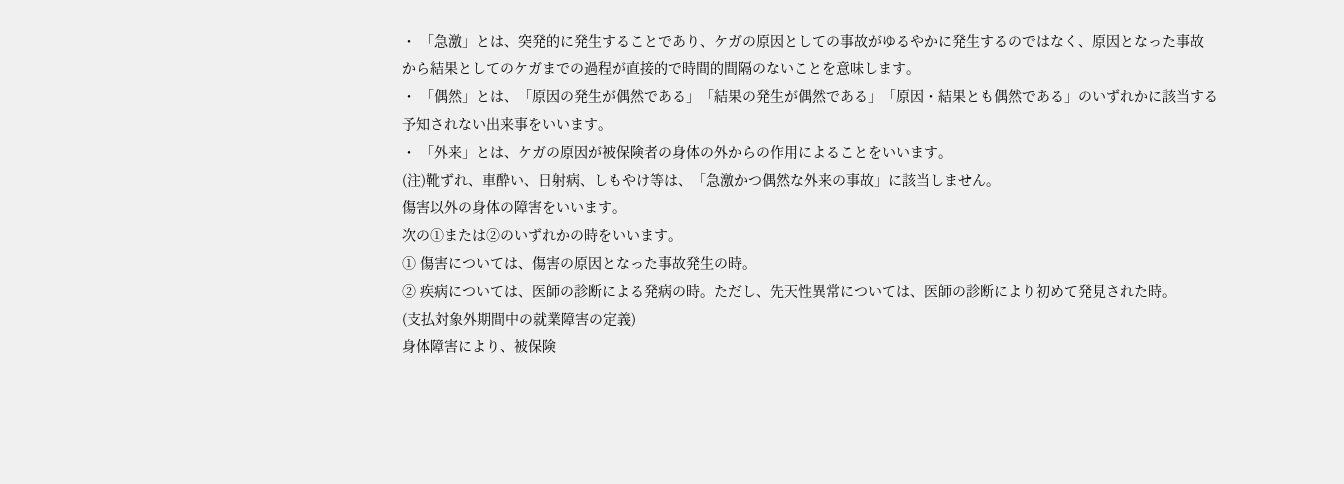・ 「急激」とは、突発的に発生することであり、ケガの原因としての事故がゆるやかに発生するのではなく、原因となった事故
から結果としてのケガまでの過程が直接的で時間的間隔のないことを意味します。
・ 「偶然」とは、「原因の発生が偶然である」「結果の発生が偶然である」「原因・結果とも偶然である」のいずれかに該当する
予知されない出来事をいいます。
・ 「外来」とは、ケガの原因が被保険者の身体の外からの作用によることをいいます。
(注)靴ずれ、車酔い、日射病、しもやけ等は、「急激かつ偶然な外来の事故」に該当しません。
傷害以外の身体の障害をいいます。
次の①または②のいずれかの時をいいます。
① 傷害については、傷害の原因となった事故発生の時。
② 疾病については、医師の診断による発病の時。ただし、先天性異常については、医師の診断により初めて発見された時。
(支払対象外期間中の就業障害の定義)
身体障害により、被保険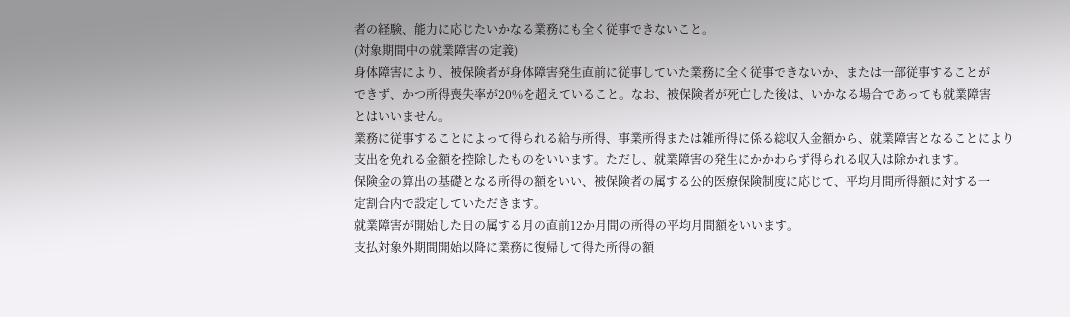者の経験、能力に応じたいかなる業務にも全く従事できないこと。
(対象期間中の就業障害の定義)
身体障害により、被保険者が身体障害発生直前に従事していた業務に全く従事できないか、または一部従事することが
できず、かつ所得喪失率が20%を超えていること。なお、被保険者が死亡した後は、いかなる場合であっても就業障害
とはいいません。
業務に従事することによって得られる給与所得、事業所得または雑所得に係る総収入金額から、就業障害となることにより
支出を免れる金額を控除したものをいいます。ただし、就業障害の発生にかかわらず得られる収入は除かれます。
保険金の算出の基礎となる所得の額をいい、被保険者の属する公的医療保険制度に応じて、平均月間所得額に対する一
定割合内で設定していただきます。
就業障害が開始した日の属する月の直前12か月間の所得の平均月間額をいいます。
支払対象外期間開始以降に業務に復帰して得た所得の額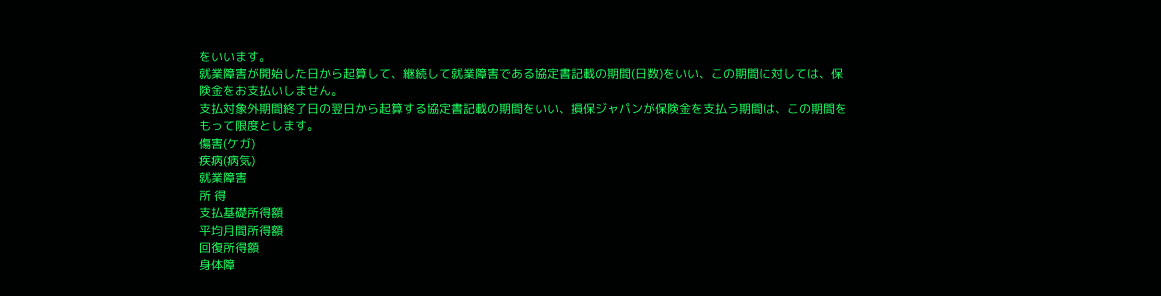をいいます。
就業障害が開始した日から起算して、継続して就業障害である協定書記載の期間(日数)をいい、この期間に対しては、保
険金をお支払いしません。
支払対象外期間終了日の翌日から起算する協定書記載の期間をいい、損保ジャパンが保険金を支払う期間は、この期間を
もって限度とします。
傷害(ケガ)
疾病(病気)
就業障害
所 得
支払基礎所得額
平均月間所得額
回復所得額
身体障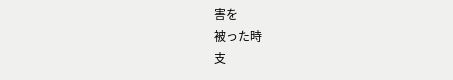害を
被った時
支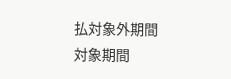払対象外期間
対象期間